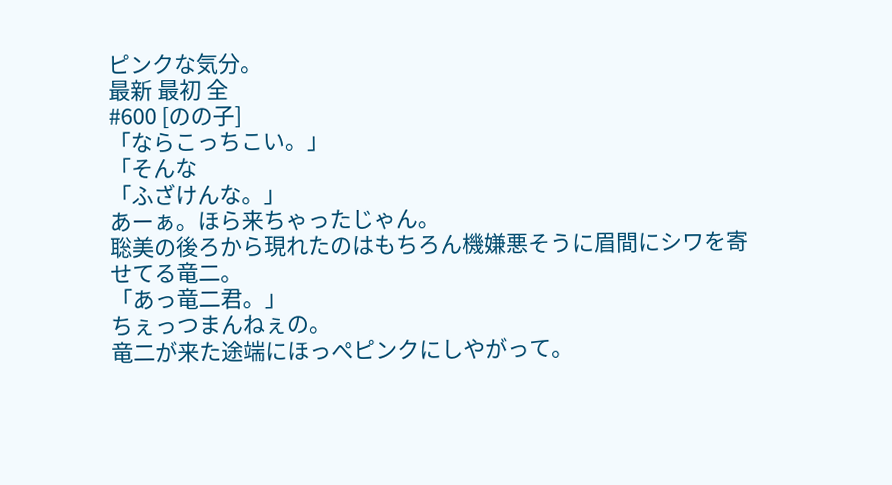ピンクな気分。
最新 最初 全
#600 [のの子]
「ならこっちこい。」
「そんな
「ふざけんな。」
あーぁ。ほら来ちゃったじゃん。
聡美の後ろから現れたのはもちろん機嫌悪そうに眉間にシワを寄せてる竜二。
「あっ竜二君。」
ちぇっつまんねぇの。
竜二が来た途端にほっぺピンクにしやがって。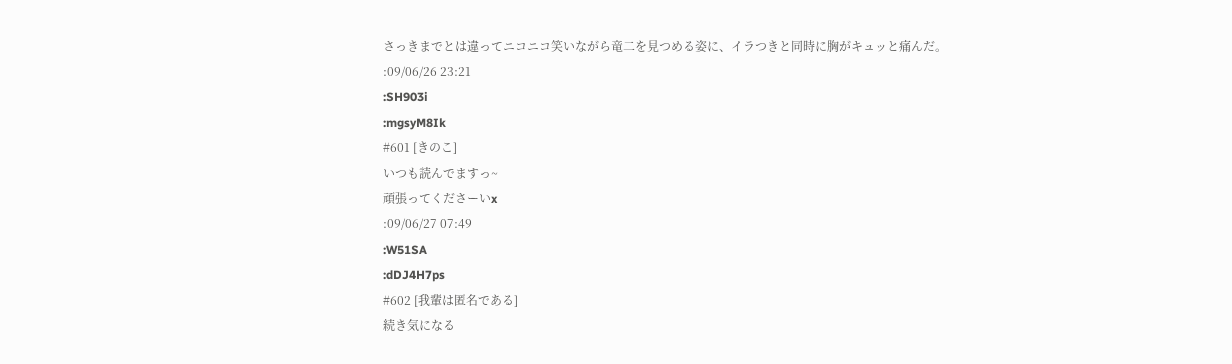さっきまでとは違ってニコニコ笑いながら竜二を見つめる姿に、イラつきと同時に胸がキュッと痛んだ。
:09/06/26 23:21
:SH903i
:mgsyM8Ik
#601 [きのこ]
いつも読んでますっ~
頑張ってくださーいx
:09/06/27 07:49
:W51SA
:dDJ4H7ps
#602 [我輩は匿名である]
続き気になる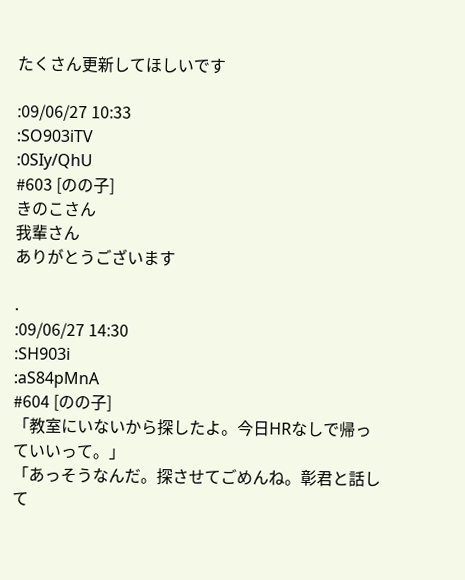たくさん更新してほしいです

:09/06/27 10:33
:SO903iTV
:0SIy/QhU
#603 [のの子]
きのこさん
我輩さん
ありがとうございます

.
:09/06/27 14:30
:SH903i
:aS84pMnA
#604 [のの子]
「教室にいないから探したよ。今日HRなしで帰っていいって。」
「あっそうなんだ。探させてごめんね。彰君と話して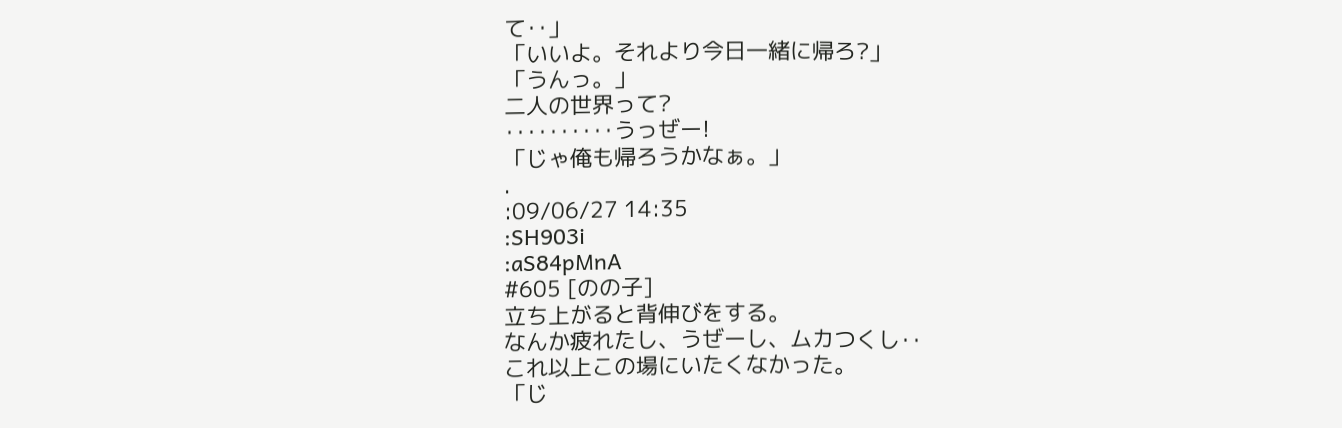て‥」
「いいよ。それより今日一緒に帰ろ?」
「うんっ。」
二人の世界って?
‥‥‥‥‥うっぜー!
「じゃ俺も帰ろうかなぁ。」
.
:09/06/27 14:35
:SH903i
:aS84pMnA
#605 [のの子]
立ち上がると背伸びをする。
なんか疲れたし、うぜーし、ムカつくし‥
これ以上この場にいたくなかった。
「じ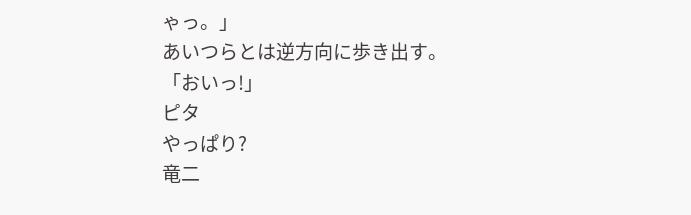ゃっ。」
あいつらとは逆方向に歩き出す。
「おいっ!」
ピタ
やっぱり?
竜二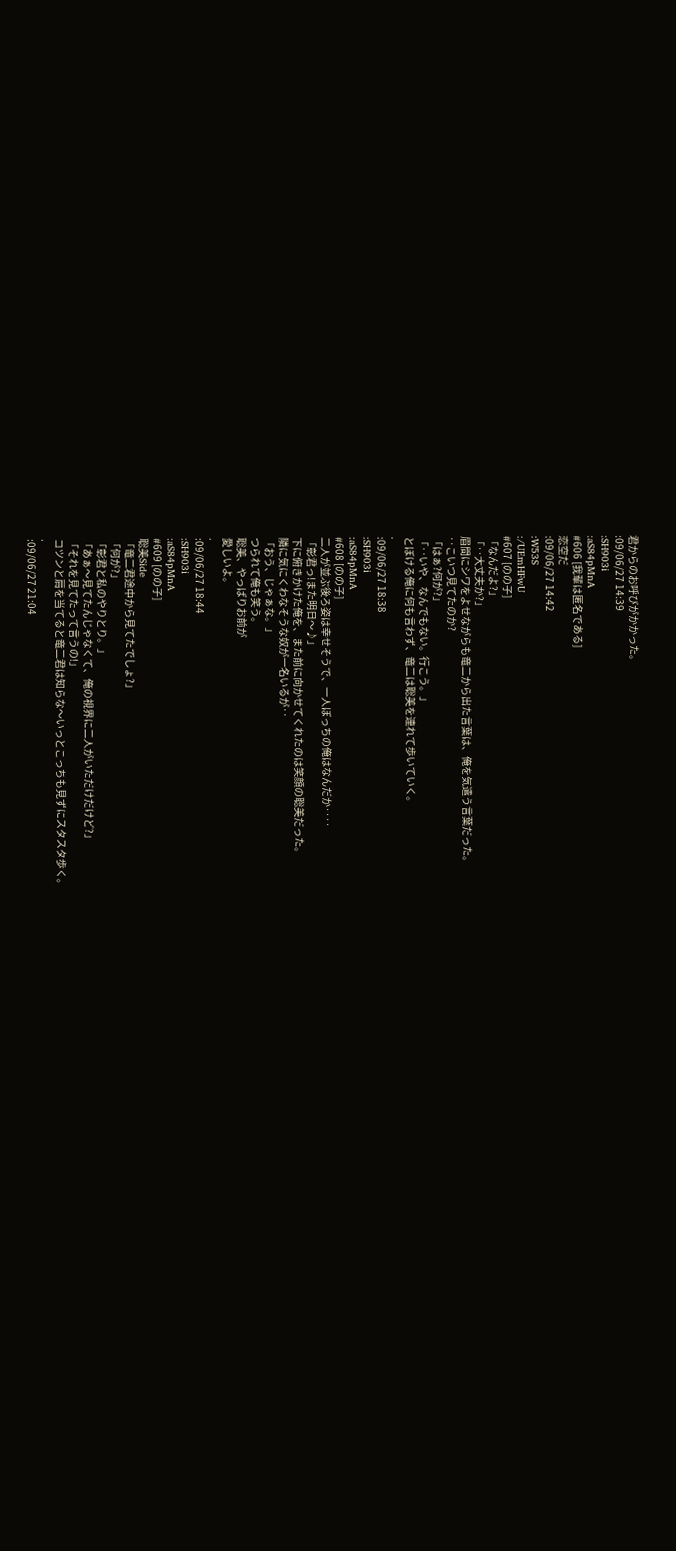君からのお呼びがかかった。
:09/06/27 14:39
:SH903i
:aS84pMnA
#606 [我輩は匿名である]
恋空だ
:09/06/27 14:42
:W53S
:/UEmHFwU
#607 [のの子]
「なんだよ?」
「‥大丈夫か?」
眉間にシワをよせながらも竜二から出た言葉は、俺を気遣う言葉だった。
‥こいつ見てたのか?
「はぁ?何が?」
「‥いや、なんでもない。行こう。」
とぼける俺に何も言わず、竜二は聡美を連れて歩いていく。
.
:09/06/27 18:38
:SH903i
:aS84pMnA
#608 [のの子]
二人が並ぶ後ろ姿は幸せそうで、一人ぼっちの俺はなんだか‥‥
「彰君っ!また明日〜♪」
下に俯きかけた俺を、また前に向かせてくれたのは笑顔の聡美だった。
隣に気にくわなそうな奴が一名いるが‥
「おう、じゃぁな。」
つられて俺も笑う。
聡美、やっぱりお前が
愛しいよ。
.
:09/06/27 18:44
:SH903i
:aS84pMnA
#609 [のの子]
聡美Side
「竜二君途中から見てたでしょ?」
「何が?」
「彰君と私のやりとり。」
「あぁ〜見てたんじゃなくて、俺の視界に二人がいただけだけど?」
「それを見てたって言うの!」
コツンと肩を当てると竜二君は知らな〜いっとこっちも見ずにスタスタ歩く。
.
:09/06/27 21:04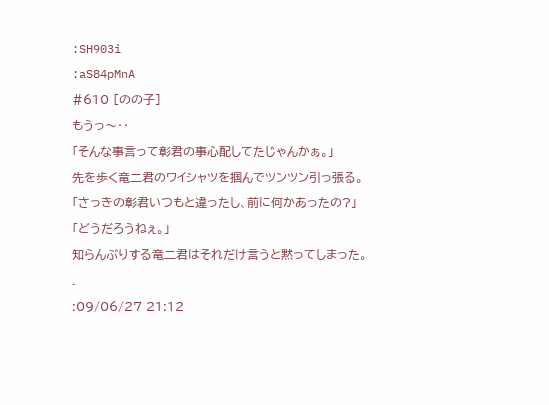:SH903i
:aS84pMnA
#610 [のの子]
もうっ〜‥
「そんな事言って彰君の事心配してたじゃんかぁ。」
先を歩く竜二君のワイシャツを掴んでツンツン引っ張る。
「さっきの彰君いつもと違ったし、前に何かあったの?」
「どうだろうねぇ。」
知らんぷりする竜二君はそれだけ言うと黙ってしまった。
.
:09/06/27 21:12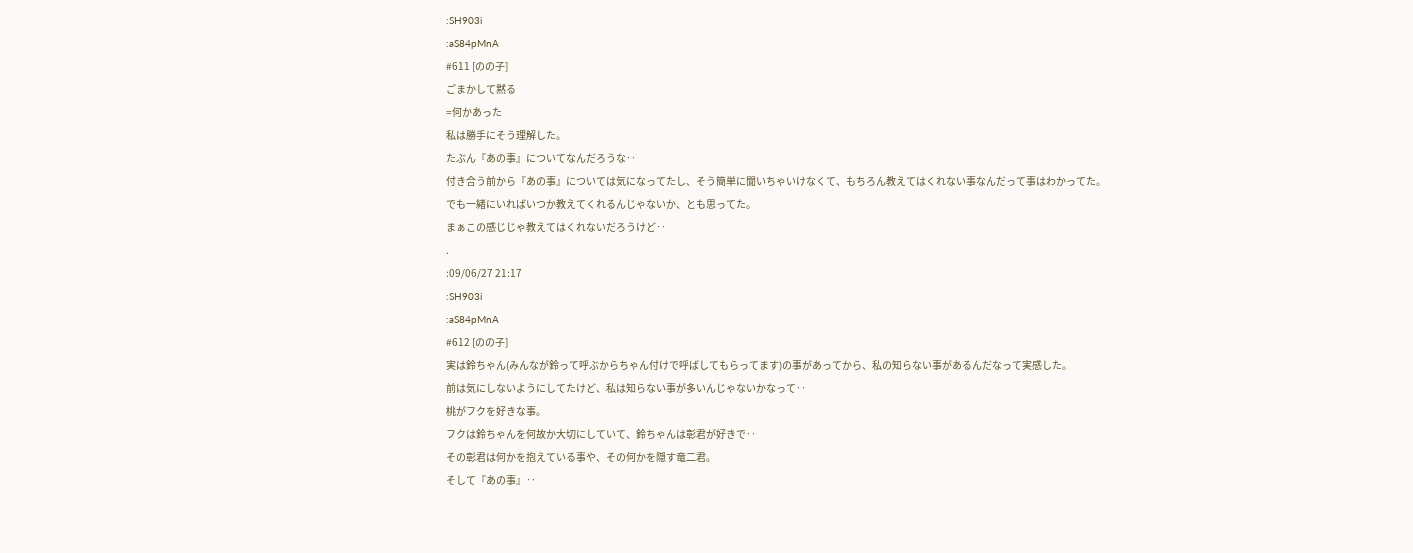:SH903i
:aS84pMnA
#611 [のの子]
ごまかして黙る
=何かあった
私は勝手にそう理解した。
たぶん『あの事』についてなんだろうな‥
付き合う前から『あの事』については気になってたし、そう簡単に聞いちゃいけなくて、もちろん教えてはくれない事なんだって事はわかってた。
でも一緒にいればいつか教えてくれるんじゃないか、とも思ってた。
まぁこの感じじゃ教えてはくれないだろうけど‥
.
:09/06/27 21:17
:SH903i
:aS84pMnA
#612 [のの子]
実は鈴ちゃん(みんなが鈴って呼ぶからちゃん付けで呼ばしてもらってます)の事があってから、私の知らない事があるんだなって実感した。
前は気にしないようにしてたけど、私は知らない事が多いんじゃないかなって‥
桃がフクを好きな事。
フクは鈴ちゃんを何故か大切にしていて、鈴ちゃんは彰君が好きで‥
その彰君は何かを抱えている事や、その何かを隠す竜二君。
そして『あの事』‥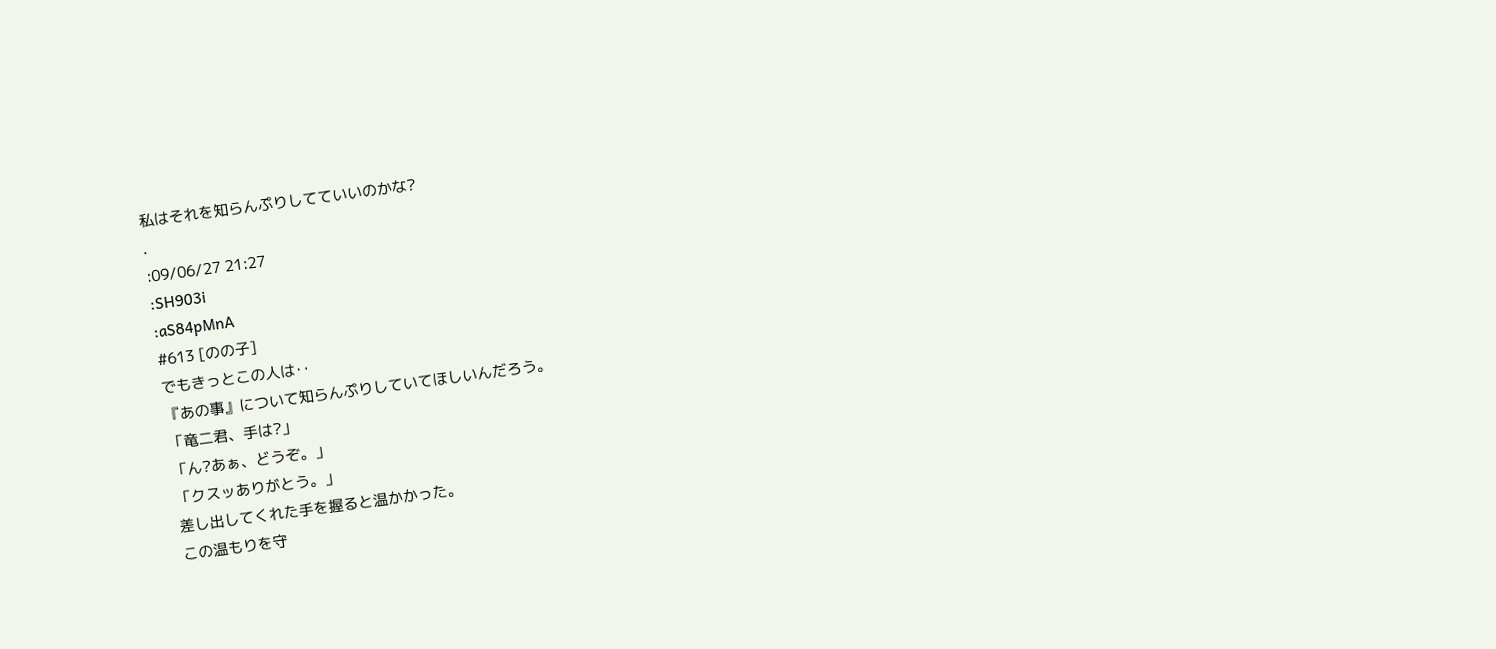私はそれを知らんぷりしてていいのかな?
.
:09/06/27 21:27
:SH903i
:aS84pMnA
#613 [のの子]
でもきっとこの人は‥
『あの事』について知らんぷりしていてほしいんだろう。
「竜二君、手は?」
「ん?あぁ、どうぞ。」
「クスッありがとう。」
差し出してくれた手を握ると温かかった。
この温もりを守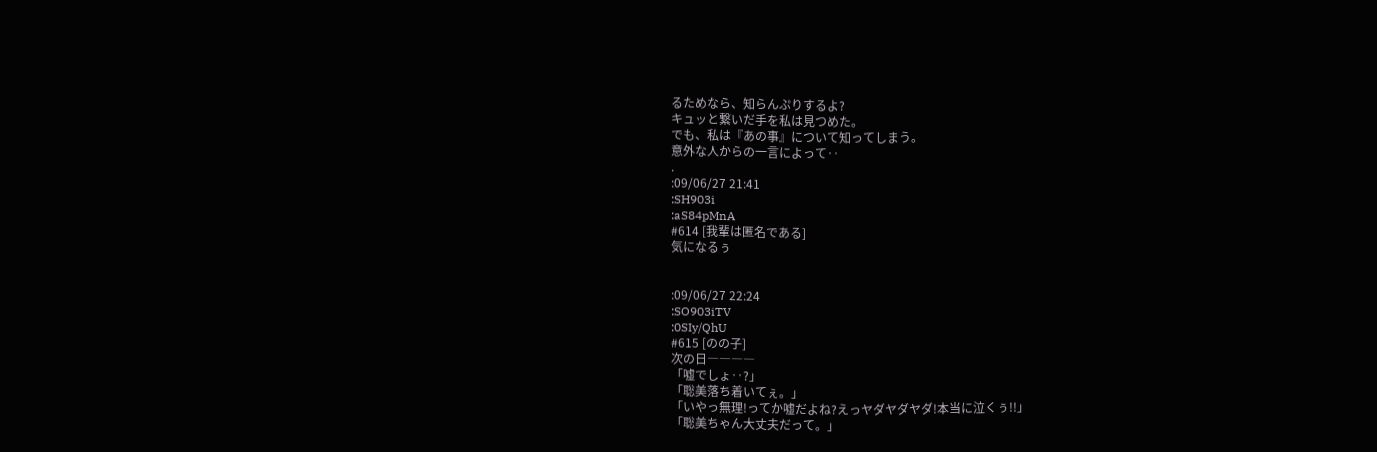るためなら、知らんぷりするよ?
キュッと繋いだ手を私は見つめた。
でも、私は『あの事』について知ってしまう。
意外な人からの一言によって‥
.
:09/06/27 21:41
:SH903i
:aS84pMnA
#614 [我輩は匿名である]
気になるぅ


:09/06/27 22:24
:SO903iTV
:0SIy/QhU
#615 [のの子]
次の日――――
「嘘でしょ‥?」
「聡美落ち着いてぇ。」
「いやっ無理!ってか嘘だよね?えっヤダヤダヤダ!本当に泣くぅ!!」
「聡美ちゃん大丈夫だって。」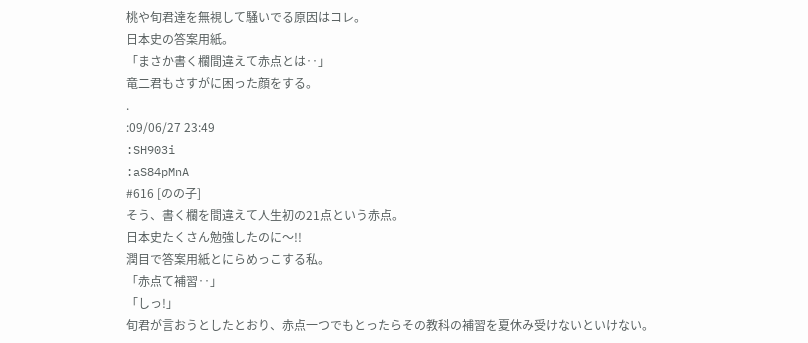桃や旬君達を無視して騒いでる原因はコレ。
日本史の答案用紙。
「まさか書く欄間違えて赤点とは‥」
竜二君もさすがに困った顔をする。
.
:09/06/27 23:49
:SH903i
:aS84pMnA
#616 [のの子]
そう、書く欄を間違えて人生初の21点という赤点。
日本史たくさん勉強したのに〜!!
潤目で答案用紙とにらめっこする私。
「赤点て補習‥」
「しっ!」
旬君が言おうとしたとおり、赤点一つでもとったらその教科の補習を夏休み受けないといけない。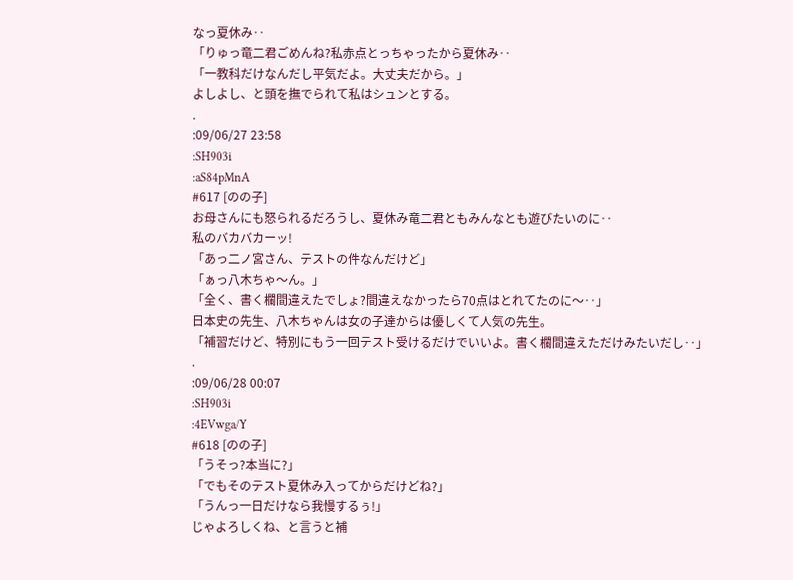なっ夏休み‥
「りゅっ竜二君ごめんね?私赤点とっちゃったから夏休み‥
「一教科だけなんだし平気だよ。大丈夫だから。」
よしよし、と頭を撫でられて私はシュンとする。
.
:09/06/27 23:58
:SH903i
:aS84pMnA
#617 [のの子]
お母さんにも怒られるだろうし、夏休み竜二君ともみんなとも遊びたいのに‥
私のバカバカーッ!
「あっ二ノ宮さん、テストの件なんだけど」
「ぁっ八木ちゃ〜ん。」
「全く、書く欄間違えたでしょ?間違えなかったら70点はとれてたのに〜‥」
日本史の先生、八木ちゃんは女の子達からは優しくて人気の先生。
「補習だけど、特別にもう一回テスト受けるだけでいいよ。書く欄間違えただけみたいだし‥」
.
:09/06/28 00:07
:SH903i
:4EVwga/Y
#618 [のの子]
「うそっ?本当に?」
「でもそのテスト夏休み入ってからだけどね?」
「うんっ一日だけなら我慢するぅ!」
じゃよろしくね、と言うと補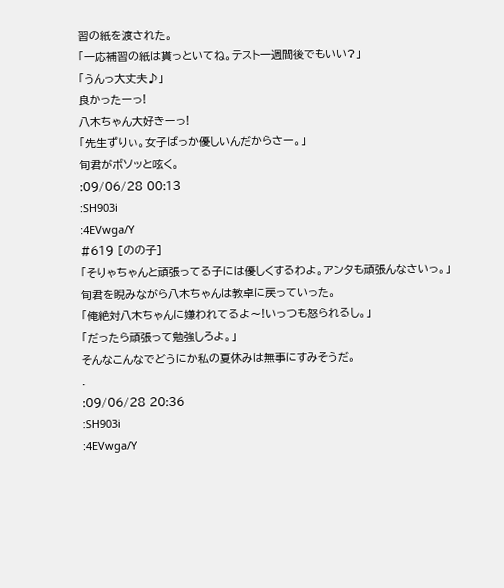習の紙を渡された。
「一応補習の紙は貰っといてね。テスト一週間後でもいい?」
「うんっ大丈夫♪」
良かったーっ!
八木ちゃん大好きーっ!
「先生ずりぃ。女子ばっか優しいんだからさー。」
旬君がボソッと呟く。
:09/06/28 00:13
:SH903i
:4EVwga/Y
#619 [のの子]
「そりゃちゃんと頑張ってる子には優しくするわよ。アンタも頑張んなさいっ。」
旬君を睨みながら八木ちゃんは教卓に戻っていった。
「俺絶対八木ちゃんに嫌われてるよ〜!いっつも怒られるし。」
「だったら頑張って勉強しろよ。」
そんなこんなでどうにか私の夏休みは無事にすみそうだ。
.
:09/06/28 20:36
:SH903i
:4EVwga/Y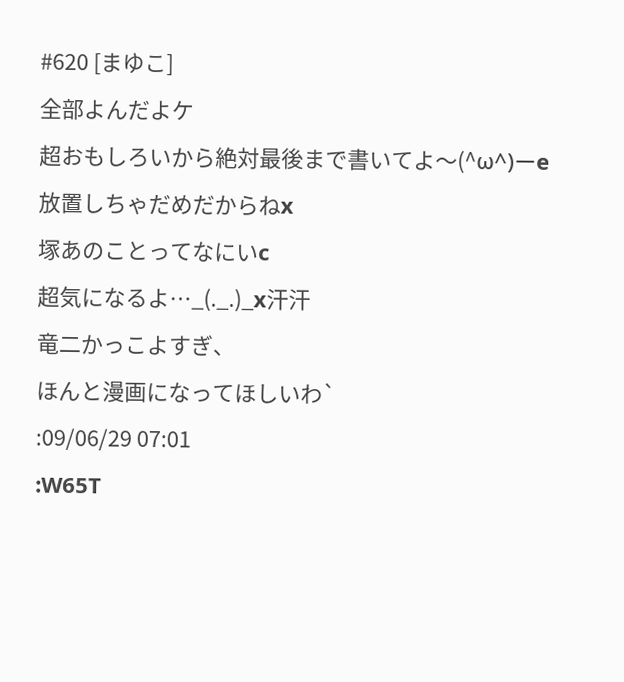#620 [まゆこ]
全部よんだよケ
超おもしろいから絶対最後まで書いてよ〜(^ω^)ーe
放置しちゃだめだからねx
塚あのことってなにいc
超気になるよ…_(._.)_x汗汗
竜二かっこよすぎ、
ほんと漫画になってほしいわ`
:09/06/29 07:01
:W65T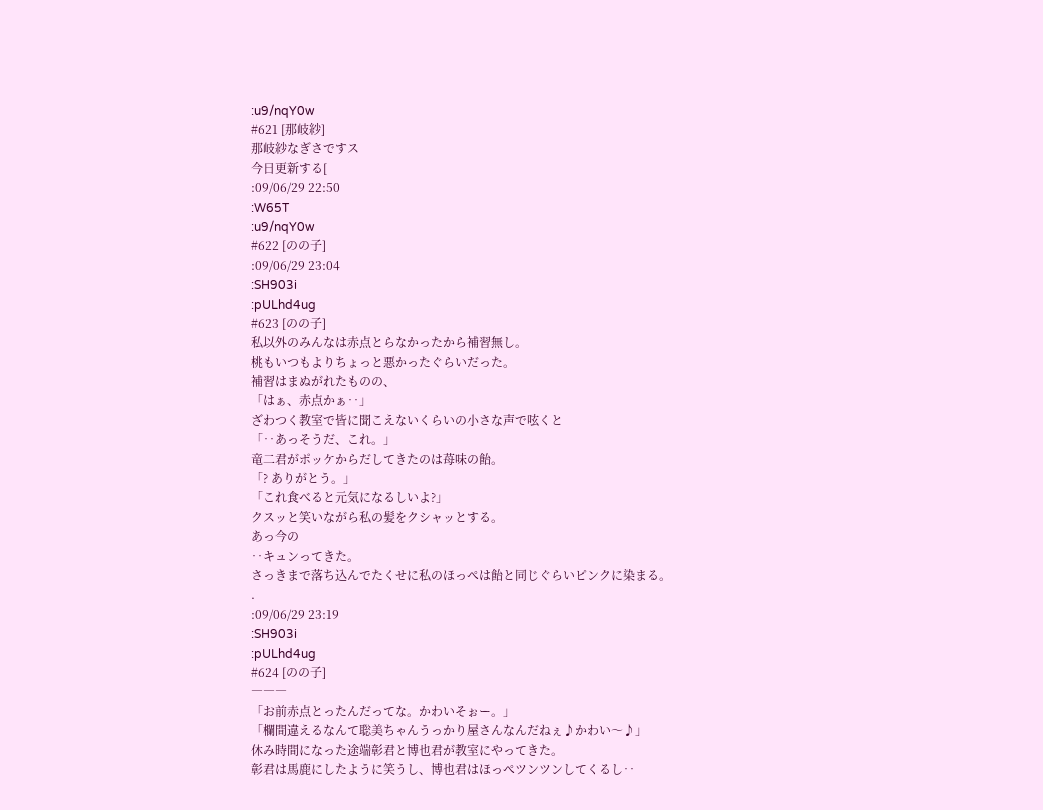:u9/nqY0w
#621 [那岐紗]
那岐紗なぎさですス
今日更新する[
:09/06/29 22:50
:W65T
:u9/nqY0w
#622 [のの子]
:09/06/29 23:04
:SH903i
:pULhd4ug
#623 [のの子]
私以外のみんなは赤点とらなかったから補習無し。
桃もいつもよりちょっと悪かったぐらいだった。
補習はまぬがれたものの、
「はぁ、赤点かぁ‥」
ざわつく教室で皆に聞こえないくらいの小さな声で呟くと
「‥あっそうだ、これ。」
竜二君がポッケからだしてきたのは苺味の飴。
「? ありがとう。」
「これ食べると元気になるしいよ?」
クスッと笑いながら私の髪をクシャッとする。
あっ今の
‥キュンってきた。
さっきまで落ち込んでたくせに私のほっぺは飴と同じぐらいピンクに染まる。
.
:09/06/29 23:19
:SH903i
:pULhd4ug
#624 [のの子]
―――
「お前赤点とったんだってな。かわいそぉー。」
「欄間違えるなんて聡美ちゃんうっかり屋さんなんだねぇ♪かわい〜♪」
休み時間になった途端彰君と博也君が教室にやってきた。
彰君は馬鹿にしたように笑うし、博也君はほっぺツンツンしてくるし‥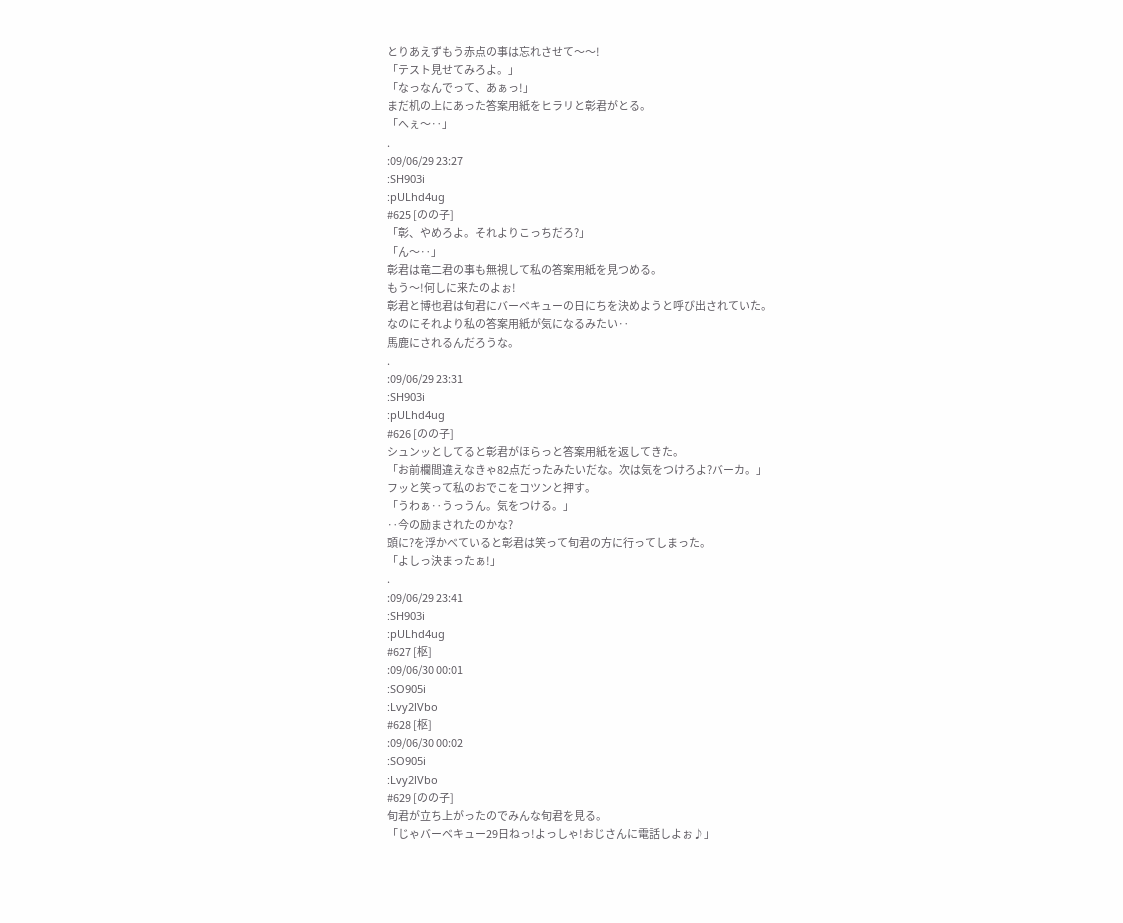とりあえずもう赤点の事は忘れさせて〜〜!
「テスト見せてみろよ。」
「なっなんでって、あぁっ!」
まだ机の上にあった答案用紙をヒラリと彰君がとる。
「へぇ〜‥」
.
:09/06/29 23:27
:SH903i
:pULhd4ug
#625 [のの子]
「彰、やめろよ。それよりこっちだろ?」
「ん〜‥」
彰君は竜二君の事も無視して私の答案用紙を見つめる。
もう〜!何しに来たのよぉ!
彰君と博也君は旬君にバーベキューの日にちを決めようと呼び出されていた。
なのにそれより私の答案用紙が気になるみたい‥
馬鹿にされるんだろうな。
.
:09/06/29 23:31
:SH903i
:pULhd4ug
#626 [のの子]
シュンッとしてると彰君がほらっと答案用紙を返してきた。
「お前欄間違えなきゃ82点だったみたいだな。次は気をつけろよ?バーカ。」
フッと笑って私のおでこをコツンと押す。
「うわぁ‥うっうん。気をつける。」
‥今の励まされたのかな?
頭に?を浮かべていると彰君は笑って旬君の方に行ってしまった。
「よしっ決まったぁ!」
.
:09/06/29 23:41
:SH903i
:pULhd4ug
#627 [枢]
:09/06/30 00:01
:SO905i
:Lvy2lVbo
#628 [枢]
:09/06/30 00:02
:SO905i
:Lvy2lVbo
#629 [のの子]
旬君が立ち上がったのでみんな旬君を見る。
「じゃバーベキュー29日ねっ!よっしゃ!おじさんに電話しよぉ♪」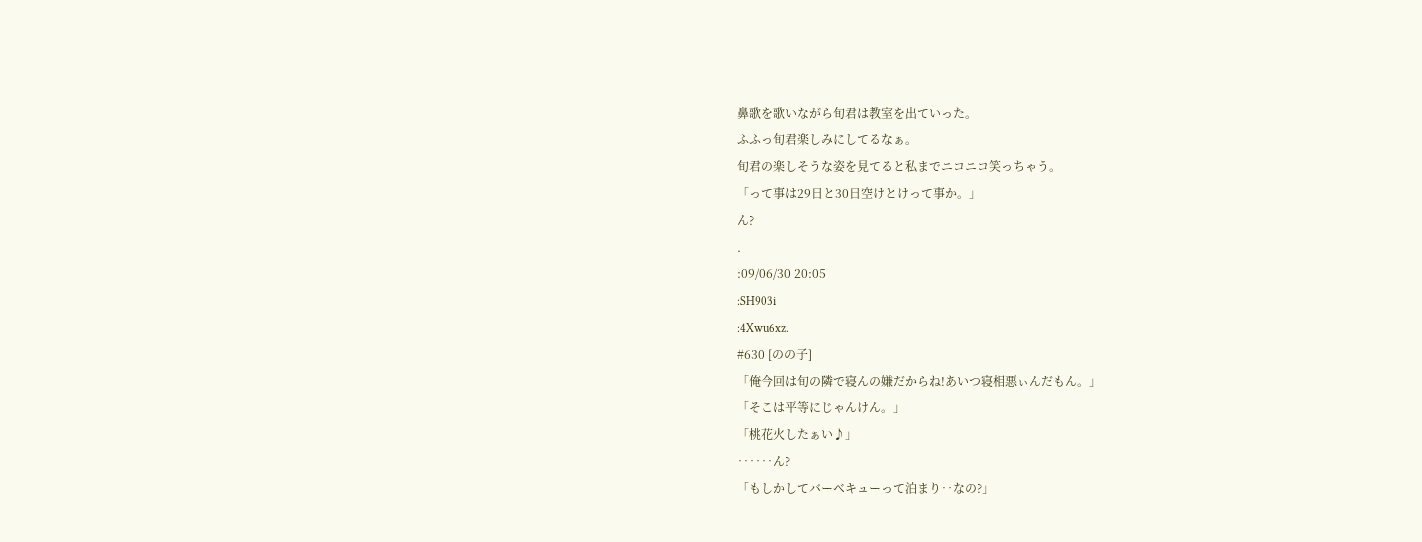鼻歌を歌いながら旬君は教室を出ていった。
ふふっ旬君楽しみにしてるなぁ。
旬君の楽しそうな姿を見てると私までニコニコ笑っちゃう。
「って事は29日と30日空けとけって事か。」
ん?
.
:09/06/30 20:05
:SH903i
:4Xwu6xz.
#630 [のの子]
「俺今回は旬の隣で寝んの嫌だからね!あいつ寝相悪ぃんだもん。」
「そこは平等にじゃんけん。」
「桃花火したぁい♪」
‥‥‥ん?
「もしかしてバーベキューって泊まり‥なの?」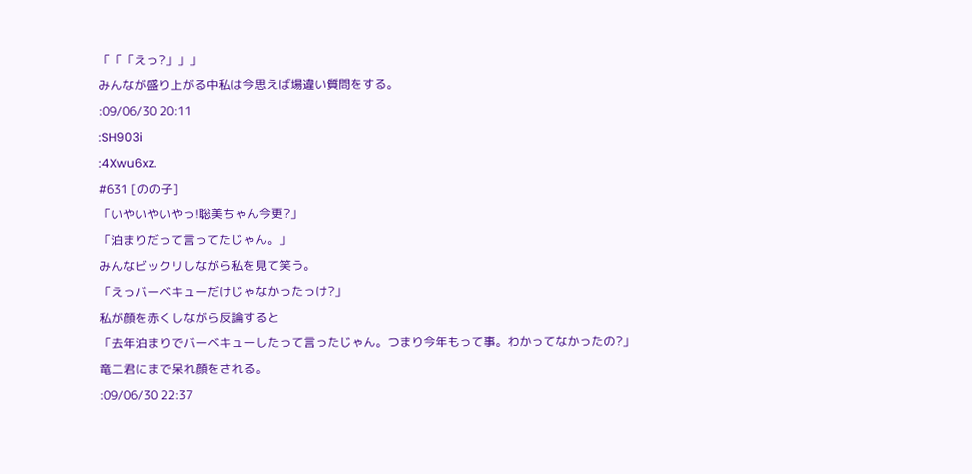「「「えっ?」」」
みんなが盛り上がる中私は今思えば場違い質問をする。
:09/06/30 20:11
:SH903i
:4Xwu6xz.
#631 [のの子]
「いやいやいやっ!聡美ちゃん今更?」
「泊まりだって言ってたじゃん。」
みんなビックリしながら私を見て笑う。
「えっバーベキューだけじゃなかったっけ?」
私が顔を赤くしながら反論すると
「去年泊まりでバーベキューしたって言ったじゃん。つまり今年もって事。わかってなかったの?」
竜二君にまで呆れ顔をされる。
:09/06/30 22:37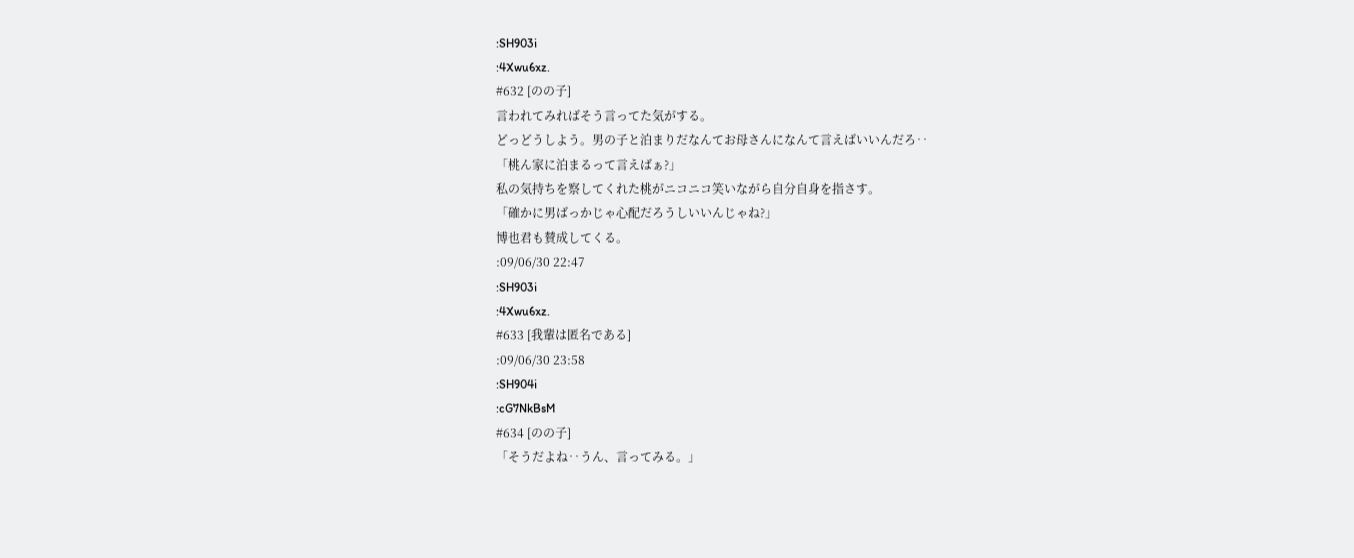:SH903i
:4Xwu6xz.
#632 [のの子]
言われてみればそう言ってた気がする。
どっどうしよう。男の子と泊まりだなんてお母さんになんて言えばいいんだろ‥
「桃ん家に泊まるって言えばぁ?」
私の気持ちを察してくれた桃がニコニコ笑いながら自分自身を指さす。
「確かに男ばっかじゃ心配だろうしいいんじゃね?」
博也君も賛成してくる。
:09/06/30 22:47
:SH903i
:4Xwu6xz.
#633 [我輩は匿名である]
:09/06/30 23:58
:SH904i
:cG7NkBsM
#634 [のの子]
「そうだよね‥うん、言ってみる。」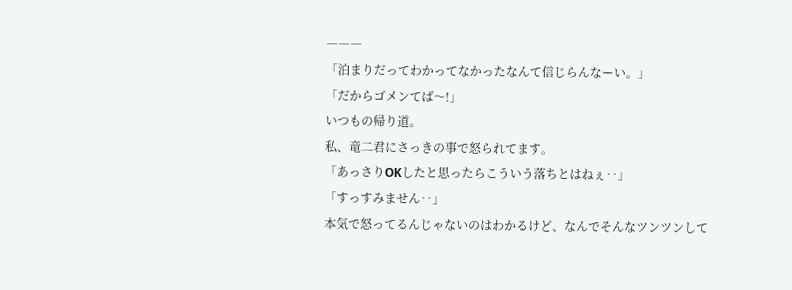―――
「泊まりだってわかってなかったなんて信じらんなーい。」
「だからゴメンてば〜!」
いつもの帰り道。
私、竜二君にさっきの事で怒られてます。
「あっさりOKしたと思ったらこういう落ちとはねぇ‥」
「すっすみません‥」
本気で怒ってるんじゃないのはわかるけど、なんでそんなツンツンして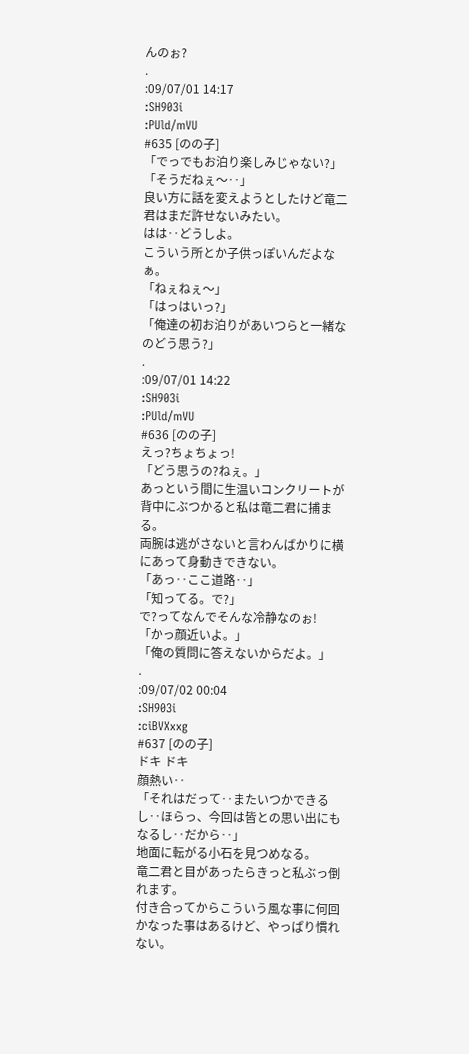んのぉ?
.
:09/07/01 14:17
:SH903i
:PUld/mVU
#635 [のの子]
「でっでもお泊り楽しみじゃない?」
「そうだねぇ〜‥」
良い方に話を変えようとしたけど竜二君はまだ許せないみたい。
はは‥どうしよ。
こういう所とか子供っぽいんだよなぁ。
「ねぇねぇ〜」
「はっはいっ?」
「俺達の初お泊りがあいつらと一緒なのどう思う?」
.
:09/07/01 14:22
:SH903i
:PUld/mVU
#636 [のの子]
えっ?ちょちょっ!
「どう思うの?ねぇ。」
あっという間に生温いコンクリートが背中にぶつかると私は竜二君に捕まる。
両腕は逃がさないと言わんばかりに横にあって身動きできない。
「あっ‥ここ道路‥」
「知ってる。で?」
で?ってなんでそんな冷静なのぉ!
「かっ顔近いよ。」
「俺の質問に答えないからだよ。」
.
:09/07/02 00:04
:SH903i
:ciBVXxxg
#637 [のの子]
ドキ ドキ
顔熱い‥
「それはだって‥またいつかできるし‥ほらっ、今回は皆との思い出にもなるし‥だから‥」
地面に転がる小石を見つめなる。
竜二君と目があったらきっと私ぶっ倒れます。
付き合ってからこういう風な事に何回かなった事はあるけど、やっぱり慣れない。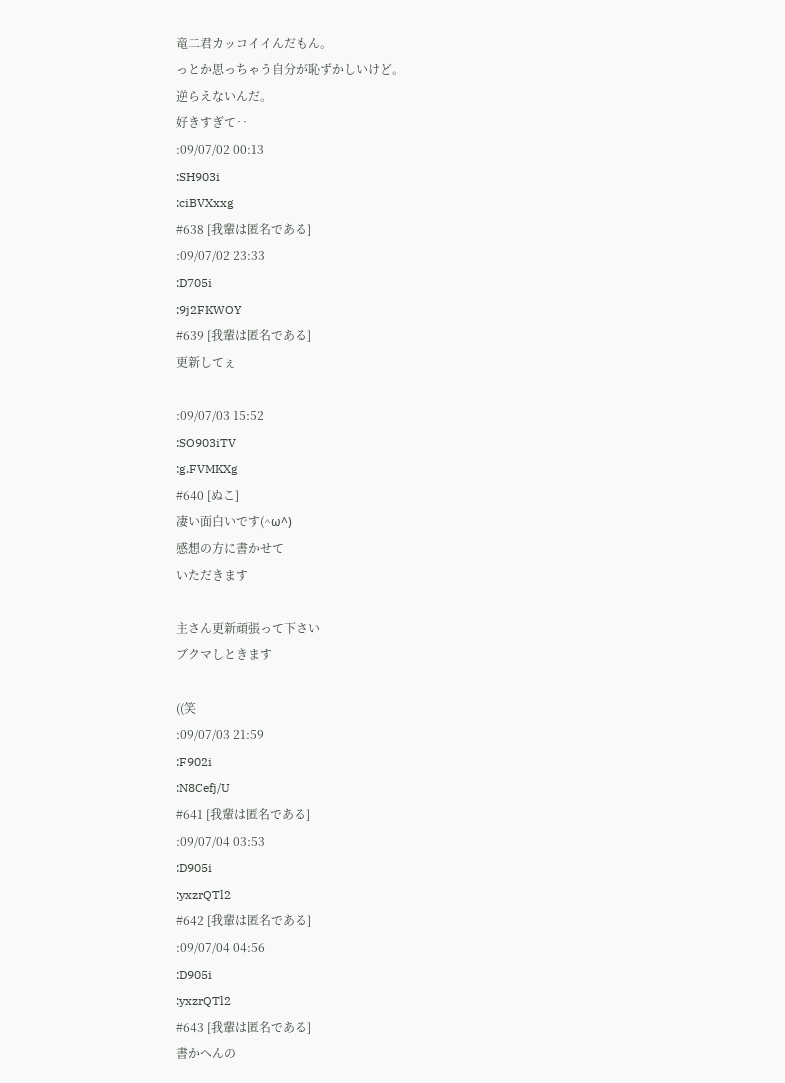竜二君カッコイイんだもん。
っとか思っちゃう自分が恥ずかしいけど。
逆らえないんだ。
好きすぎて‥
:09/07/02 00:13
:SH903i
:ciBVXxxg
#638 [我輩は匿名である]
:09/07/02 23:33
:D705i
:9j2FKWOY
#639 [我輩は匿名である]
更新してぇ

:09/07/03 15:52
:SO903iTV
:g.FVMKXg
#640 [ぬこ]
凄い面白いです(^ω^)
感想の方に書かせて
いただきます

主さん更新頑張って下さい
ブクマしときます

((笑
:09/07/03 21:59
:F902i
:N8Cefj/U
#641 [我輩は匿名である]
:09/07/04 03:53
:D905i
:yxzrQTl2
#642 [我輩は匿名である]
:09/07/04 04:56
:D905i
:yxzrQTl2
#643 [我輩は匿名である]
書かへんの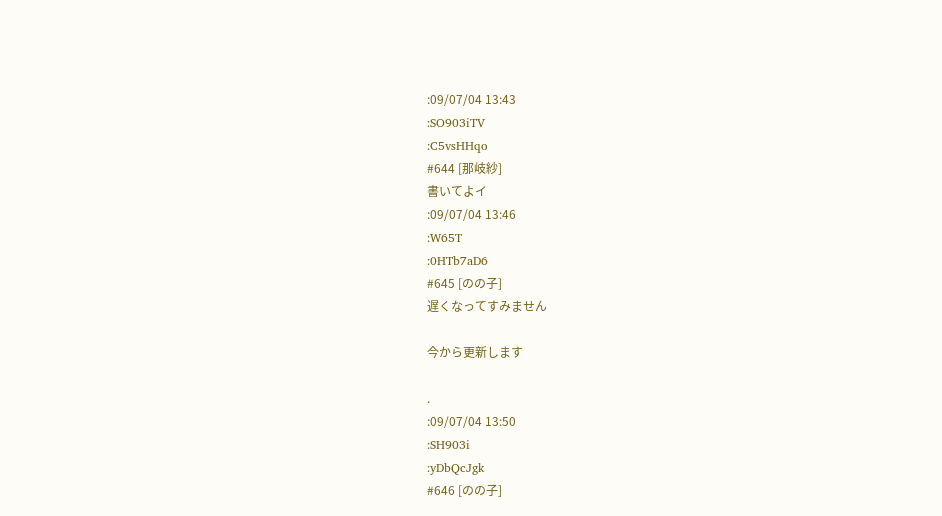:09/07/04 13:43
:SO903iTV
:C5vsHHqo
#644 [那岐紗]
書いてよイ
:09/07/04 13:46
:W65T
:0HTb7aD6
#645 [のの子]
遅くなってすみません

今から更新します

.
:09/07/04 13:50
:SH903i
:yDbQcJgk
#646 [のの子]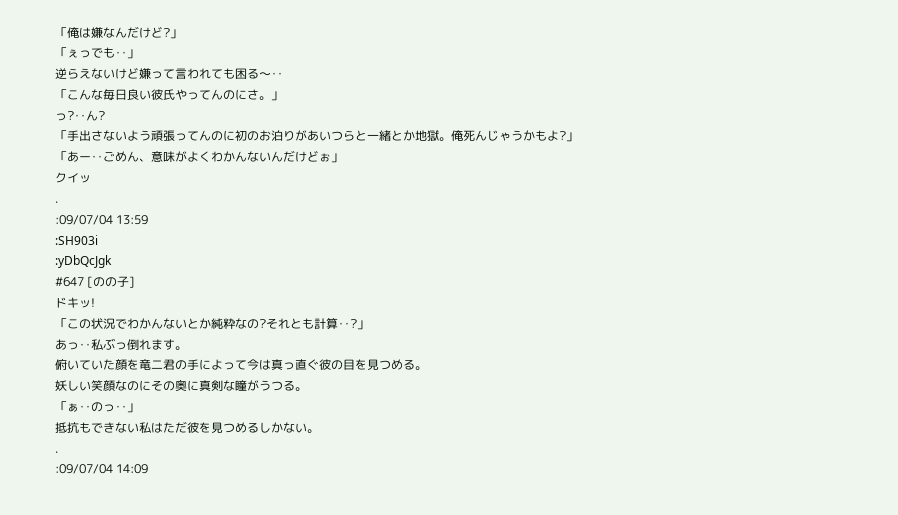「俺は嫌なんだけど?」
「ぇっでも‥」
逆らえないけど嫌って言われても困る〜‥
「こんな毎日良い彼氏やってんのにさ。」
っ?‥ん?
「手出さないよう頑張ってんのに初のお泊りがあいつらと一緒とか地獄。俺死んじゃうかもよ?」
「あー‥ごめん、意味がよくわかんないんだけどぉ」
クイッ
.
:09/07/04 13:59
:SH903i
:yDbQcJgk
#647 [のの子]
ドキッ!
「この状況でわかんないとか純粋なの?それとも計算‥?」
あっ‥私ぶっ倒れます。
俯いていた顔を竜二君の手によって今は真っ直ぐ彼の目を見つめる。
妖しい笑顔なのにその奥に真剣な瞳がうつる。
「ぁ‥のっ‥」
抵抗もできない私はただ彼を見つめるしかない。
.
:09/07/04 14:09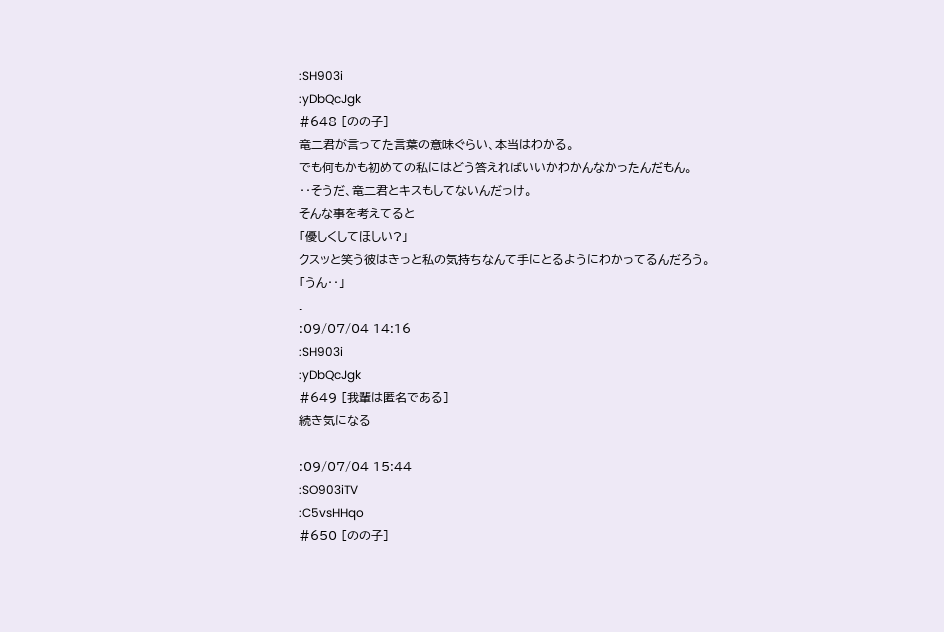:SH903i
:yDbQcJgk
#648 [のの子]
竜二君が言ってた言葉の意味ぐらい、本当はわかる。
でも何もかも初めての私にはどう答えればいいかわかんなかったんだもん。
‥そうだ、竜二君とキスもしてないんだっけ。
そんな事を考えてると
「優しくしてほしい?」
クスッと笑う彼はきっと私の気持ちなんて手にとるようにわかってるんだろう。
「うん‥」
.
:09/07/04 14:16
:SH903i
:yDbQcJgk
#649 [我輩は匿名である]
続き気になる

:09/07/04 15:44
:SO903iTV
:C5vsHHqo
#650 [のの子]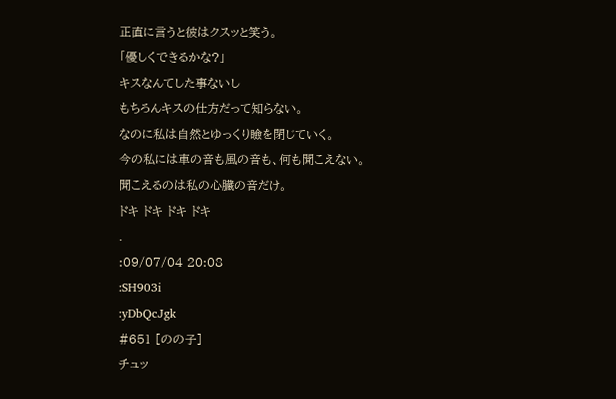正直に言うと彼はクスッと笑う。
「優しくできるかな?」
キスなんてした事ないし
もちろんキスの仕方だって知らない。
なのに私は自然とゆっくり瞼を閉じていく。
今の私には車の音も風の音も、何も聞こえない。
聞こえるのは私の心臓の音だけ。
ドキ ドキ ドキ ドキ
.
:09/07/04 20:08
:SH903i
:yDbQcJgk
#651 [のの子]
チュッ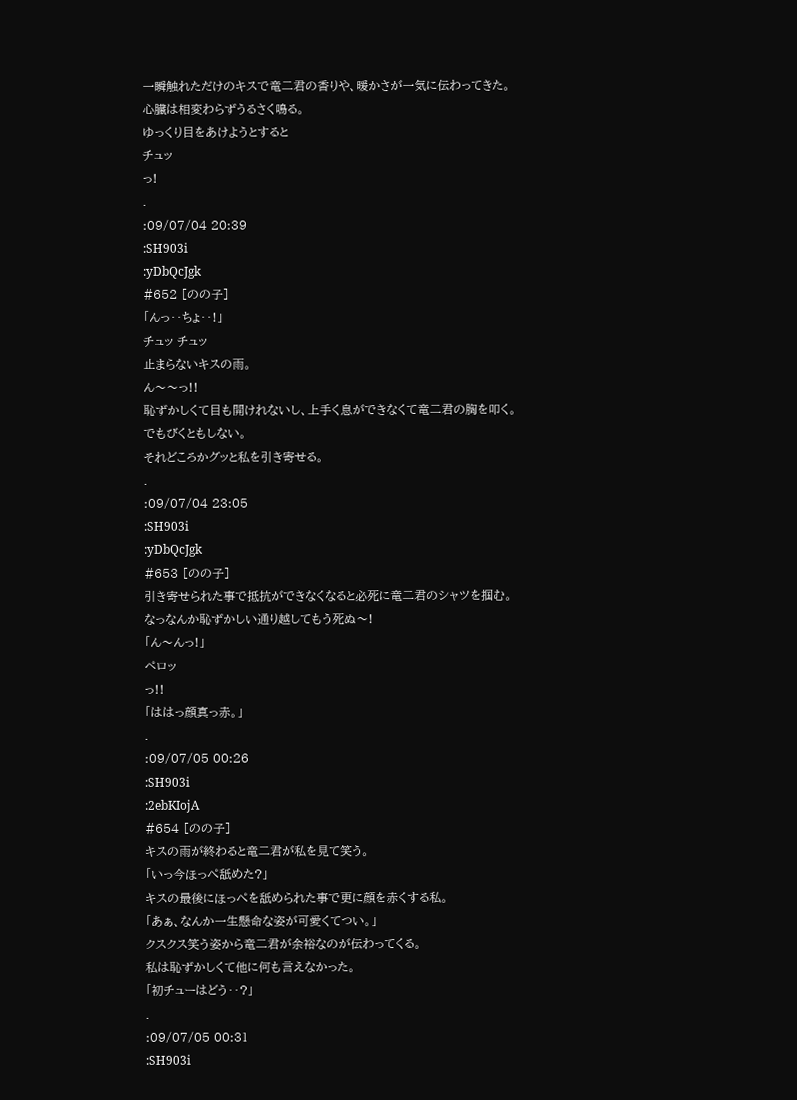一瞬触れただけのキスで竜二君の香りや、暖かさが一気に伝わってきた。
心臓は相変わらずうるさく鳴る。
ゆっくり目をあけようとすると
チュッ
っ!
.
:09/07/04 20:39
:SH903i
:yDbQcJgk
#652 [のの子]
「んっ‥ちょ‥!」
チュッ チュッ
止まらないキスの雨。
ん〜〜っ!!
恥ずかしくて目も開けれないし、上手く息ができなくて竜二君の胸を叩く。
でもびくともしない。
それどころかグッと私を引き寄せる。
.
:09/07/04 23:05
:SH903i
:yDbQcJgk
#653 [のの子]
引き寄せられた事で抵抗ができなくなると必死に竜二君のシャツを掴む。
なっなんか恥ずかしい通り越してもう死ぬ〜!
「ん〜んっ!」
ペロッ
っ!!
「ははっ顔真っ赤。」
.
:09/07/05 00:26
:SH903i
:2ebKIojA
#654 [のの子]
キスの雨が終わると竜二君が私を見て笑う。
「いっ今ほっぺ舐めた?」
キスの最後にほっぺを舐められた事で更に顔を赤くする私。
「あぁ、なんか一生懸命な姿が可愛くてつい。」
クスクス笑う姿から竜二君が余裕なのが伝わってくる。
私は恥ずかしくて他に何も言えなかった。
「初チューはどう‥?」
.
:09/07/05 00:31
:SH903i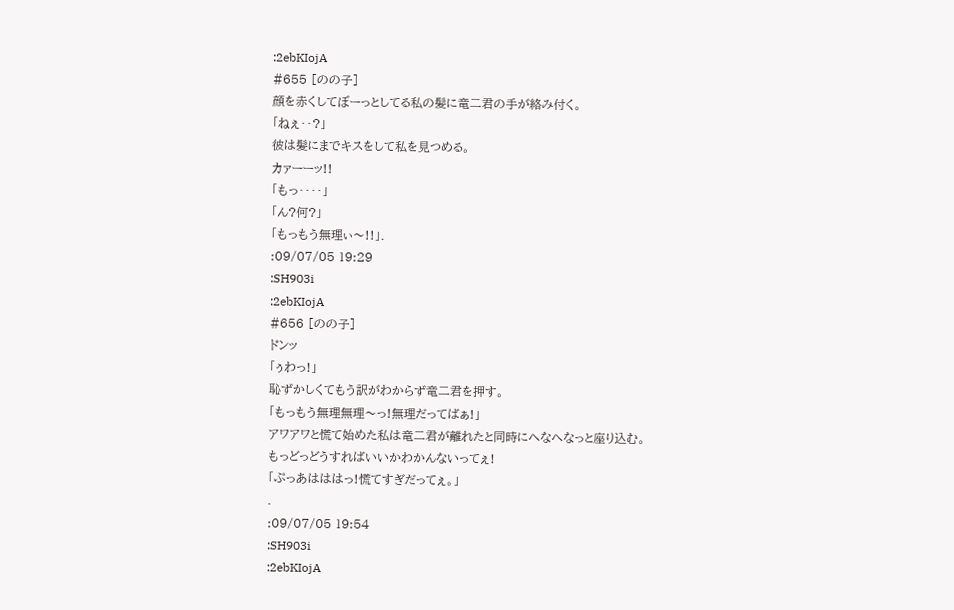:2ebKIojA
#655 [のの子]
顔を赤くしてぼーっとしてる私の髪に竜二君の手が絡み付く。
「ねぇ‥?」
彼は髪にまでキスをして私を見つめる。
カァーーッ!!
「もっ‥‥」
「ん?何?」
「もっもう無理ぃ〜!!」.
:09/07/05 19:29
:SH903i
:2ebKIojA
#656 [のの子]
ドンッ
「ぅわっ!」
恥ずかしくてもう訳がわからず竜二君を押す。
「もっもう無理無理〜っ!無理だってばぁ!」
アワアワと慌て始めた私は竜二君が離れたと同時にへなへなっと座り込む。
もっどっどうすればいいかわかんないってぇ!
「ぷっあはははっ!慌てすぎだってぇ。」
.
:09/07/05 19:54
:SH903i
:2ebKIojA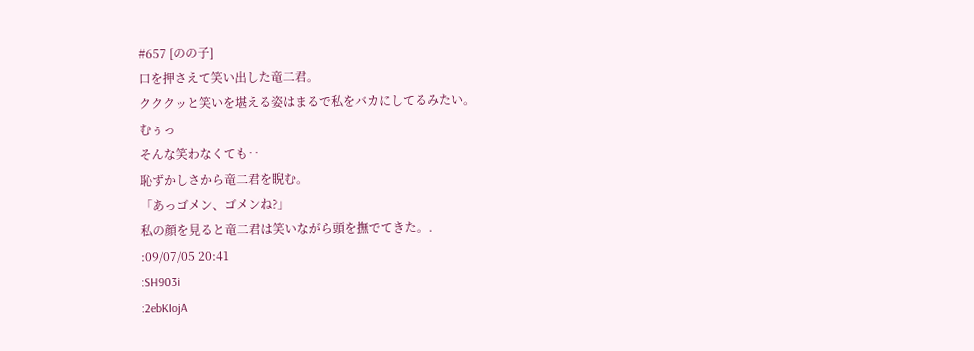#657 [のの子]
口を押さえて笑い出した竜二君。
クククッと笑いを堪える姿はまるで私をバカにしてるみたい。
むぅっ
そんな笑わなくても‥
恥ずかしさから竜二君を睨む。
「あっゴメン、ゴメンね?」
私の顔を見ると竜二君は笑いながら頭を撫でてきた。.
:09/07/05 20:41
:SH903i
:2ebKIojA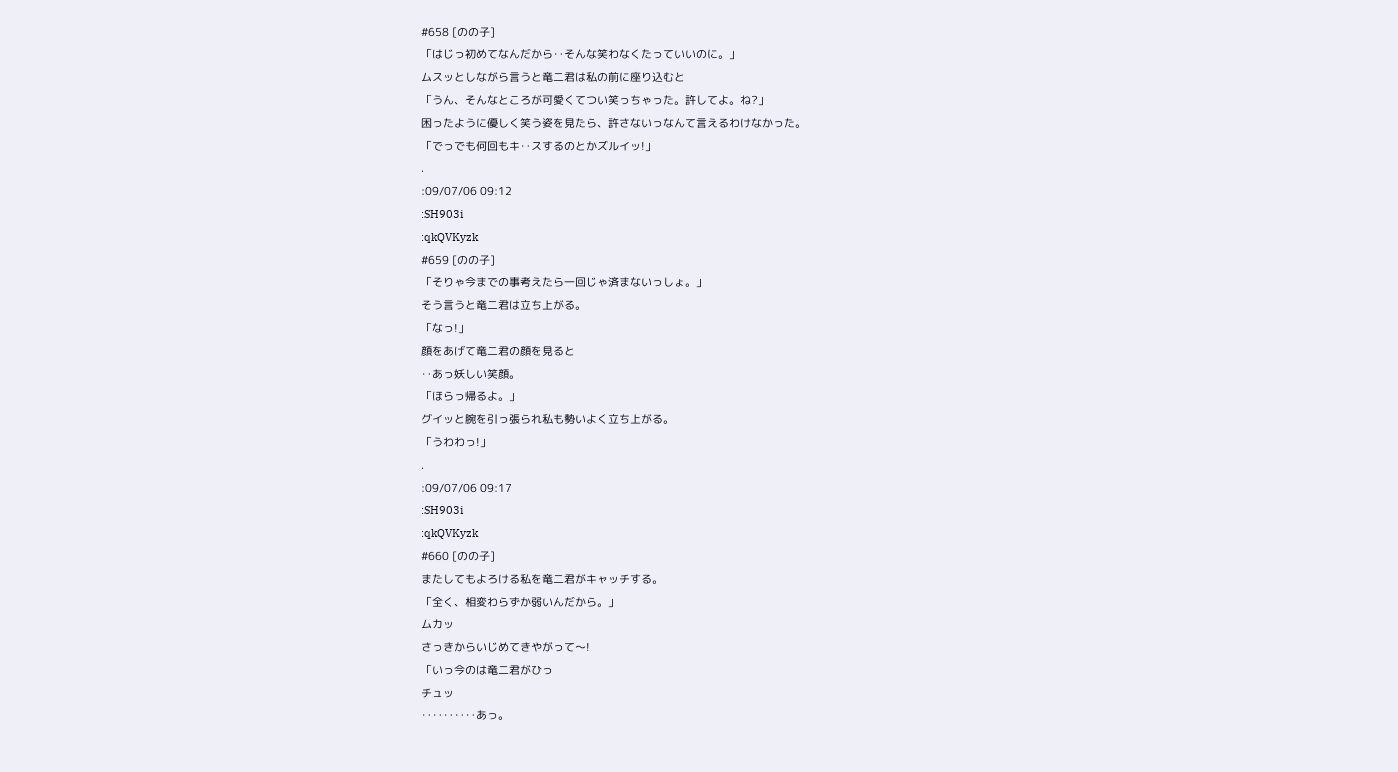#658 [のの子]
「はじっ初めてなんだから‥そんな笑わなくたっていいのに。」
ムスッとしながら言うと竜二君は私の前に座り込むと
「うん、そんなところが可愛くてつい笑っちゃった。許してよ。ね?」
困ったように優しく笑う姿を見たら、許さないっなんて言えるわけなかった。
「でっでも何回もキ‥スするのとかズルイッ!」
.
:09/07/06 09:12
:SH903i
:qkQVKyzk
#659 [のの子]
「そりゃ今までの事考えたら一回じゃ済まないっしょ。」
そう言うと竜二君は立ち上がる。
「なっ!」
顔をあげて竜二君の顔を見ると
‥あっ妖しい笑顔。
「ほらっ帰るよ。」
グイッと腕を引っ張られ私も勢いよく立ち上がる。
「うわわっ!」
.
:09/07/06 09:17
:SH903i
:qkQVKyzk
#660 [のの子]
またしてもよろける私を竜二君がキャッチする。
「全く、相変わらずか弱いんだから。」
ムカッ
さっきからいじめてきやがって〜!
「いっ今のは竜二君がひっ
チュッ
‥‥‥‥‥あっ。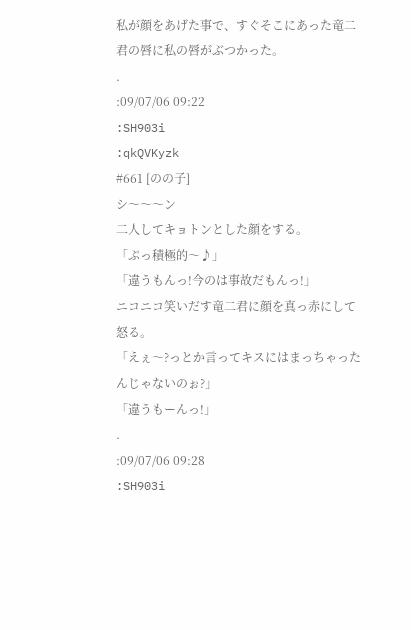私が顔をあげた事で、すぐそこにあった竜二君の唇に私の唇がぶつかった。
.
:09/07/06 09:22
:SH903i
:qkQVKyzk
#661 [のの子]
シ〜〜〜ン
二人してキョトンとした顔をする。
「ぷっ積極的〜♪」
「違うもんっ!今のは事故だもんっ!」
ニコニコ笑いだす竜二君に顔を真っ赤にして怒る。
「えぇ〜?っとか言ってキスにはまっちゃったんじゃないのぉ?」
「違うもーんっ!」
.
:09/07/06 09:28
:SH903i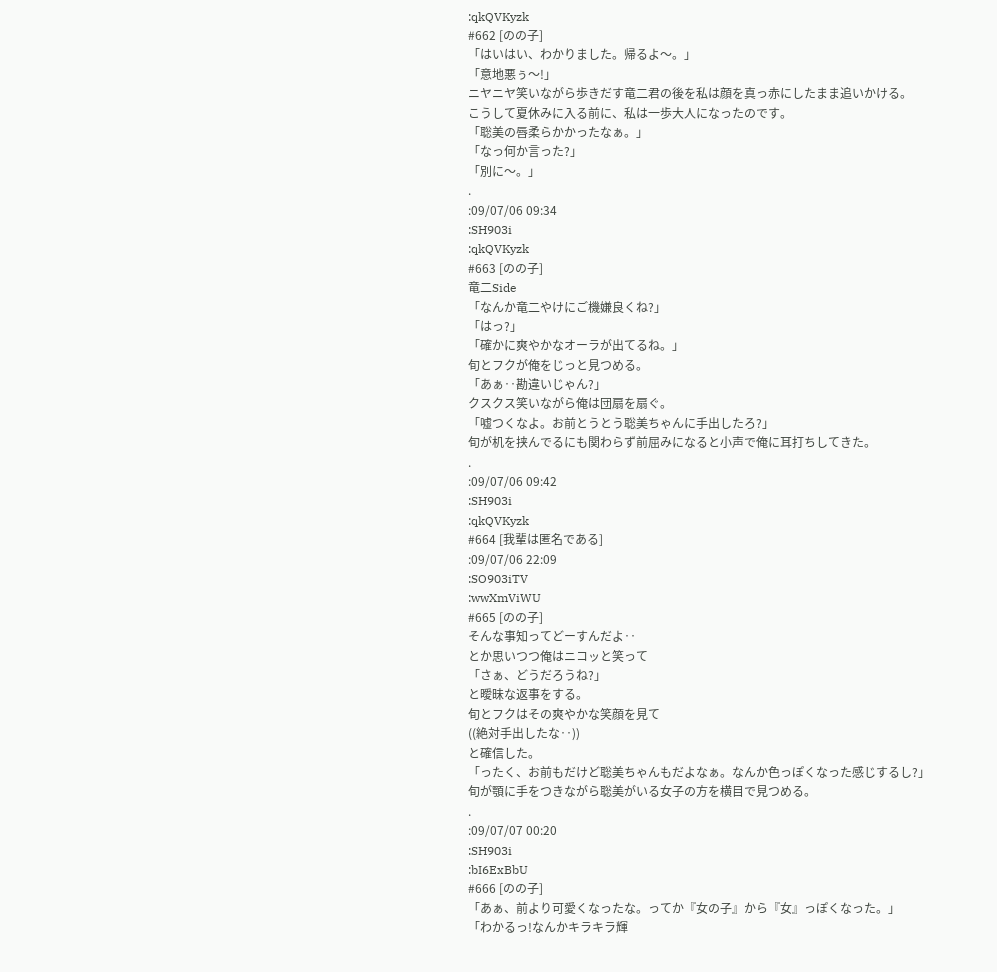:qkQVKyzk
#662 [のの子]
「はいはい、わかりました。帰るよ〜。」
「意地悪ぅ〜!」
ニヤニヤ笑いながら歩きだす竜二君の後を私は顔を真っ赤にしたまま追いかける。
こうして夏休みに入る前に、私は一歩大人になったのです。
「聡美の唇柔らかかったなぁ。」
「なっ何か言った?」
「別に〜。」
.
:09/07/06 09:34
:SH903i
:qkQVKyzk
#663 [のの子]
竜二Side
「なんか竜二やけにご機嫌良くね?」
「はっ?」
「確かに爽やかなオーラが出てるね。」
旬とフクが俺をじっと見つめる。
「あぁ‥勘違いじゃん?」
クスクス笑いながら俺は団扇を扇ぐ。
「嘘つくなよ。お前とうとう聡美ちゃんに手出したろ?」
旬が机を挟んでるにも関わらず前屈みになると小声で俺に耳打ちしてきた。
.
:09/07/06 09:42
:SH903i
:qkQVKyzk
#664 [我輩は匿名である]
:09/07/06 22:09
:SO903iTV
:wwXmViWU
#665 [のの子]
そんな事知ってどーすんだよ‥
とか思いつつ俺はニコッと笑って
「さぁ、どうだろうね?」
と曖昧な返事をする。
旬とフクはその爽やかな笑顔を見て
((絶対手出したな‥))
と確信した。
「ったく、お前もだけど聡美ちゃんもだよなぁ。なんか色っぽくなった感じするし?」
旬が顎に手をつきながら聡美がいる女子の方を横目で見つめる。
.
:09/07/07 00:20
:SH903i
:bI6ExBbU
#666 [のの子]
「あぁ、前より可愛くなったな。ってか『女の子』から『女』っぽくなった。」
「わかるっ!なんかキラキラ輝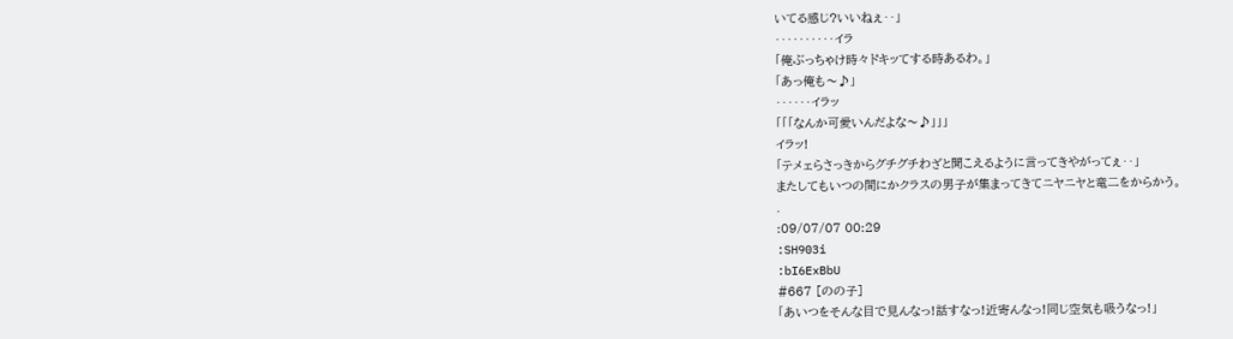いてる感じ?いいねぇ‥」
‥‥‥‥‥イラ
「俺ぶっちゃけ時々ドキッてする時あるわ。」
「あっ俺も〜♪」
‥‥‥イラッ
「「「なんか可愛いんだよな〜♪」」」
イラッ!
「テメェらさっきからグチグチわざと聞こえるように言ってきやがってぇ‥」
またしてもいつの間にかクラスの男子が集まってきてニヤニヤと竜二をからかう。
.
:09/07/07 00:29
:SH903i
:bI6ExBbU
#667 [のの子]
「あいつをそんな目で見んなっ!話すなっ!近寄んなっ!同じ空気も吸うなっ!」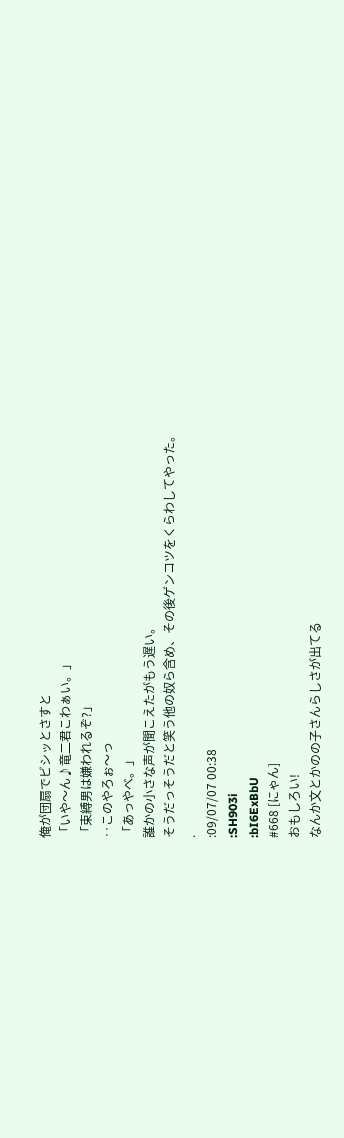俺が団扇でビシッとさすと
「いや〜ん♪竜二君こわぁい。」
「束縛男は嫌われるぞ?」
‥このやろぉ〜っ
「あっやべ。」
誰かの小さな声が聞こえたがもう遅い。
そうだっそうだと笑う他の奴ら含め、その後ゲンコツをくらわしてやった。
.
:09/07/07 00:38
:SH903i
:bI6ExBbU
#668 [にゃん]
おもしろい!
なんか文とかのの子さんらしさが出てる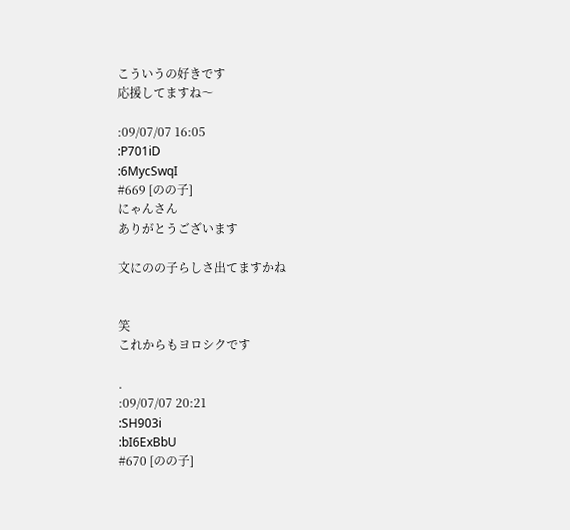こういうの好きです
応援してますね〜

:09/07/07 16:05
:P701iD
:6MycSwqI
#669 [のの子]
にゃんさん
ありがとうございます

文にのの子らしさ出てますかね


笑
これからもヨロシクです

.
:09/07/07 20:21
:SH903i
:bI6ExBbU
#670 [のの子]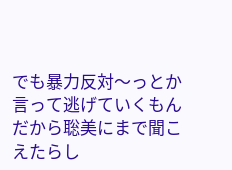でも暴力反対〜っとか言って逃げていくもんだから聡美にまで聞こえたらし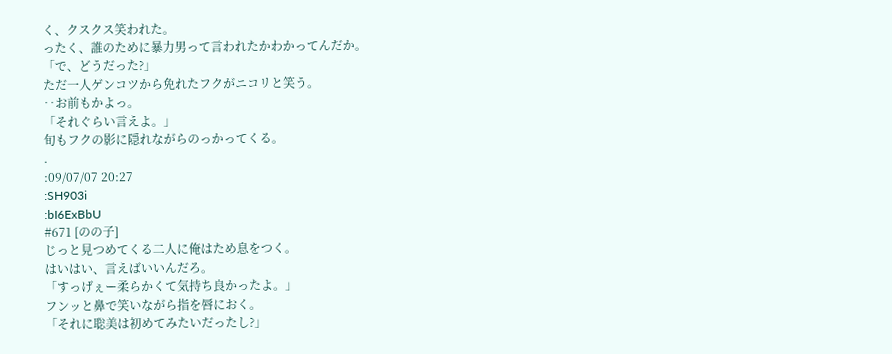く、クスクス笑われた。
ったく、誰のために暴力男って言われたかわかってんだか。
「で、どうだった?」
ただ一人ゲンコツから免れたフクがニコリと笑う。
‥お前もかよっ。
「それぐらい言えよ。」
旬もフクの影に隠れながらのっかってくる。
.
:09/07/07 20:27
:SH903i
:bI6ExBbU
#671 [のの子]
じっと見つめてくる二人に俺はため息をつく。
はいはい、言えばいいんだろ。
「すっげぇー柔らかくて気持ち良かったよ。」
フンッと鼻で笑いながら指を唇におく。
「それに聡美は初めてみたいだったし?」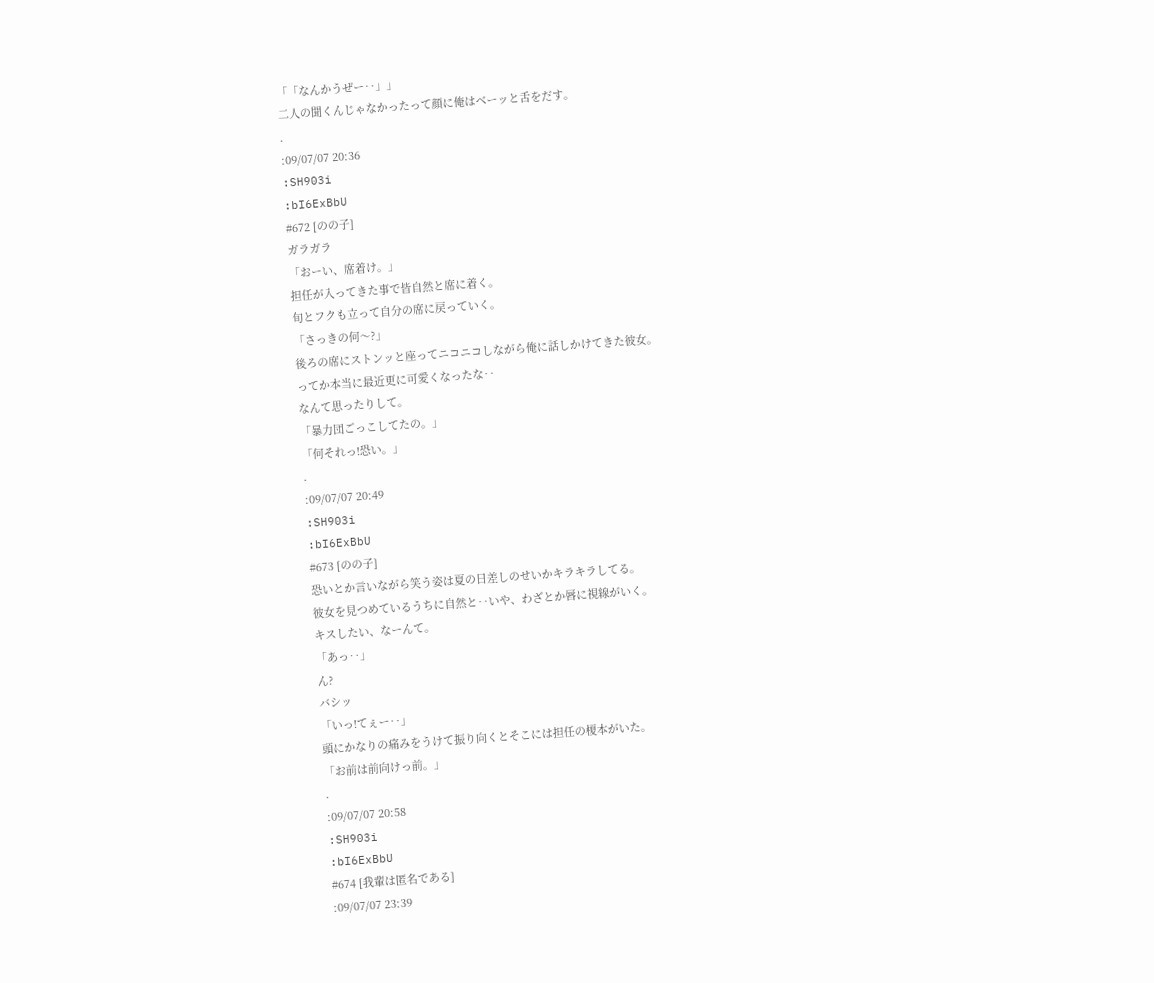「「なんかうぜー‥」」
二人の聞くんじゃなかったって顔に俺はベーッと舌をだす。
.
:09/07/07 20:36
:SH903i
:bI6ExBbU
#672 [のの子]
ガラガラ
「おーい、席着け。」
担任が入ってきた事で皆自然と席に着く。
旬とフクも立って自分の席に戻っていく。
「さっきの何〜?」
後ろの席にストンッと座ってニコニコしながら俺に話しかけてきた彼女。
ってか本当に最近更に可愛くなったな‥
なんて思ったりして。
「暴力団ごっこしてたの。」
「何それっ!恐い。」
.
:09/07/07 20:49
:SH903i
:bI6ExBbU
#673 [のの子]
恐いとか言いながら笑う姿は夏の日差しのせいかキラキラしてる。
彼女を見つめているうちに自然と‥いや、わざとか唇に視線がいく。
キスしたい、なーんて。
「あっ‥」
ん?
バシッ
「いっ!てぇー‥」
頭にかなりの痛みをうけて振り向くとそこには担任の榎本がいた。
「お前は前向けっ前。」
.
:09/07/07 20:58
:SH903i
:bI6ExBbU
#674 [我輩は匿名である]
:09/07/07 23:39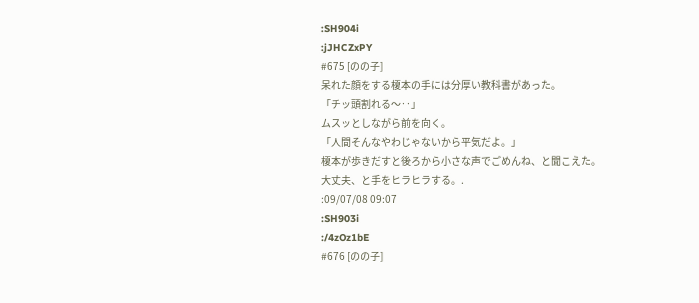:SH904i
:jJHCZxPY
#675 [のの子]
呆れた顔をする榎本の手には分厚い教科書があった。
「チッ頭割れる〜‥」
ムスッとしながら前を向く。
「人間そんなやわじゃないから平気だよ。」
榎本が歩きだすと後ろから小さな声でごめんね、と聞こえた。
大丈夫、と手をヒラヒラする。.
:09/07/08 09:07
:SH903i
:/4zOz1bE
#676 [のの子]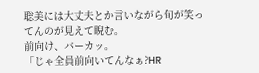聡美には大丈夫とか言いながら旬が笑ってんのが見えて睨む。
前向け、バーカッ。
「じゃ全員前向いてんなぁ?HR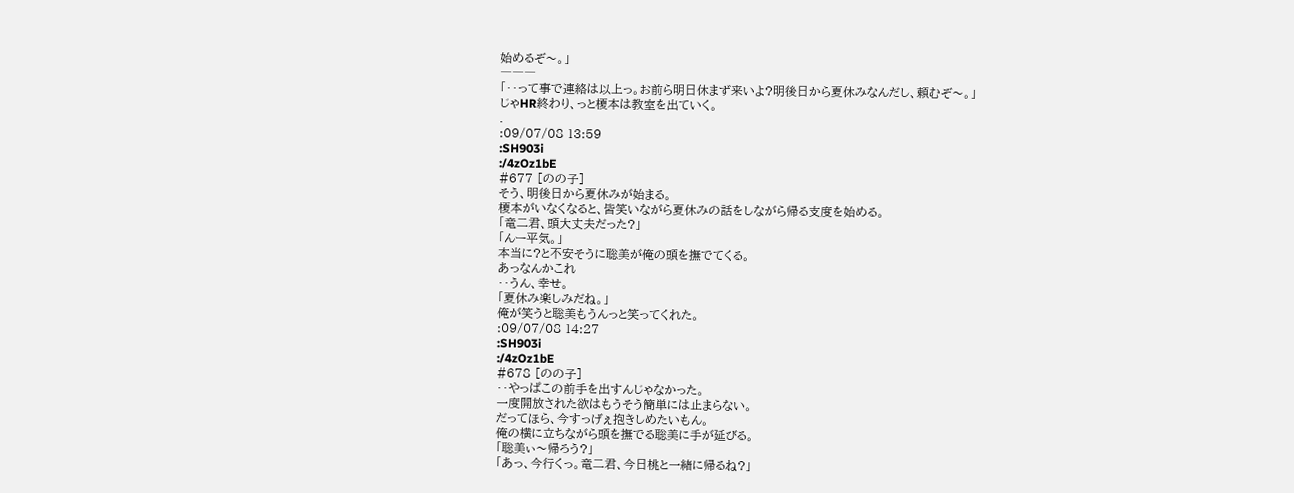始めるぞ〜。」
―――
「‥って事で連絡は以上っ。お前ら明日休まず来いよ?明後日から夏休みなんだし、頼むぞ〜。」
じゃHR終わり、っと榎本は教室を出ていく。
.
:09/07/08 13:59
:SH903i
:/4zOz1bE
#677 [のの子]
そう、明後日から夏休みが始まる。
榎本がいなくなると、皆笑いながら夏休みの話をしながら帰る支度を始める。
「竜二君、頭大丈夫だった?」
「んー平気。」
本当に?と不安そうに聡美が俺の頭を撫でてくる。
あっなんかこれ
‥うん、幸せ。
「夏休み楽しみだね。」
俺が笑うと聡美もうんっと笑ってくれた。
:09/07/08 14:27
:SH903i
:/4zOz1bE
#678 [のの子]
‥やっぱこの前手を出すんじゃなかった。
一度開放された欲はもうそう簡単には止まらない。
だってほら、今すっげぇ抱きしめたいもん。
俺の横に立ちながら頭を撫でる聡美に手が延びる。
「聡美ぃ〜帰ろう?」
「あっ、今行くっ。竜二君、今日桃と一緒に帰るね?」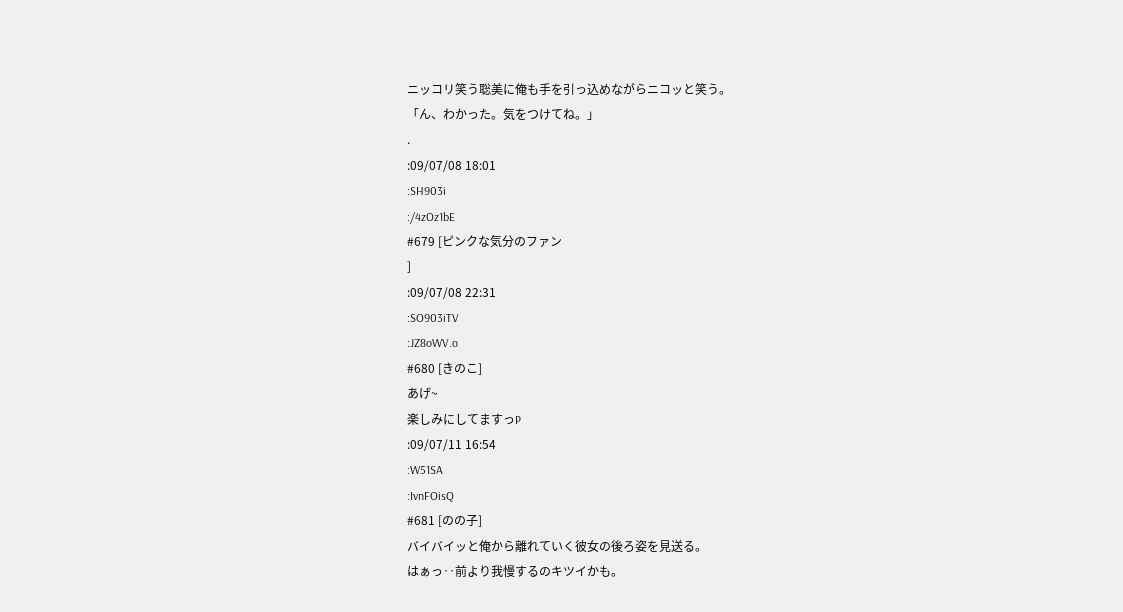ニッコリ笑う聡美に俺も手を引っ込めながらニコッと笑う。
「ん、わかった。気をつけてね。」
.
:09/07/08 18:01
:SH903i
:/4zOz1bE
#679 [ピンクな気分のファン
]
:09/07/08 22:31
:SO903iTV
:JZ8oWV.o
#680 [きのこ]
あげ~
楽しみにしてますっP
:09/07/11 16:54
:W51SA
:IvnFOisQ
#681 [のの子]
バイバイッと俺から離れていく彼女の後ろ姿を見送る。
はぁっ‥前より我慢するのキツイかも。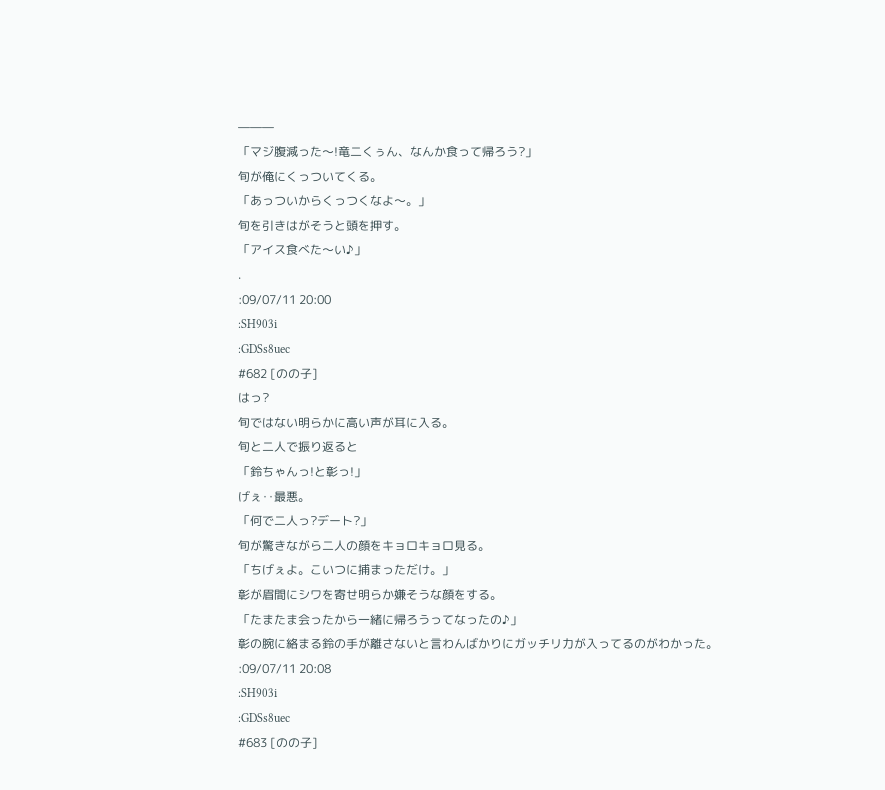―――
「マジ腹減った〜!竜二くぅん、なんか食って帰ろう?」
旬が俺にくっついてくる。
「あっついからくっつくなよ〜。」
旬を引きはがそうと頭を押す。
「アイス食べた〜い♪」
.
:09/07/11 20:00
:SH903i
:GDSs8uec
#682 [のの子]
はっ?
旬ではない明らかに高い声が耳に入る。
旬と二人で振り返ると
「鈴ちゃんっ!と彰っ!」
げぇ‥最悪。
「何で二人っ?デート?」
旬が驚きながら二人の顔をキョロキョロ見る。
「ちげぇよ。こいつに捕まっただけ。」
彰が眉間にシワを寄せ明らか嫌そうな顔をする。
「たまたま会ったから一緒に帰ろうってなったの♪」
彰の腕に絡まる鈴の手が離さないと言わんばかりにガッチリ力が入ってるのがわかった。
:09/07/11 20:08
:SH903i
:GDSs8uec
#683 [のの子]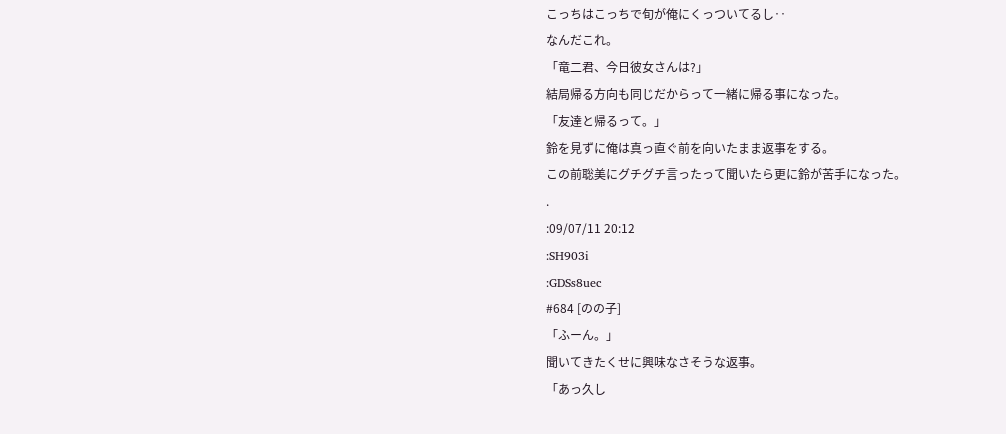こっちはこっちで旬が俺にくっついてるし‥
なんだこれ。
「竜二君、今日彼女さんは?」
結局帰る方向も同じだからって一緒に帰る事になった。
「友達と帰るって。」
鈴を見ずに俺は真っ直ぐ前を向いたまま返事をする。
この前聡美にグチグチ言ったって聞いたら更に鈴が苦手になった。
.
:09/07/11 20:12
:SH903i
:GDSs8uec
#684 [のの子]
「ふーん。」
聞いてきたくせに興味なさそうな返事。
「あっ久し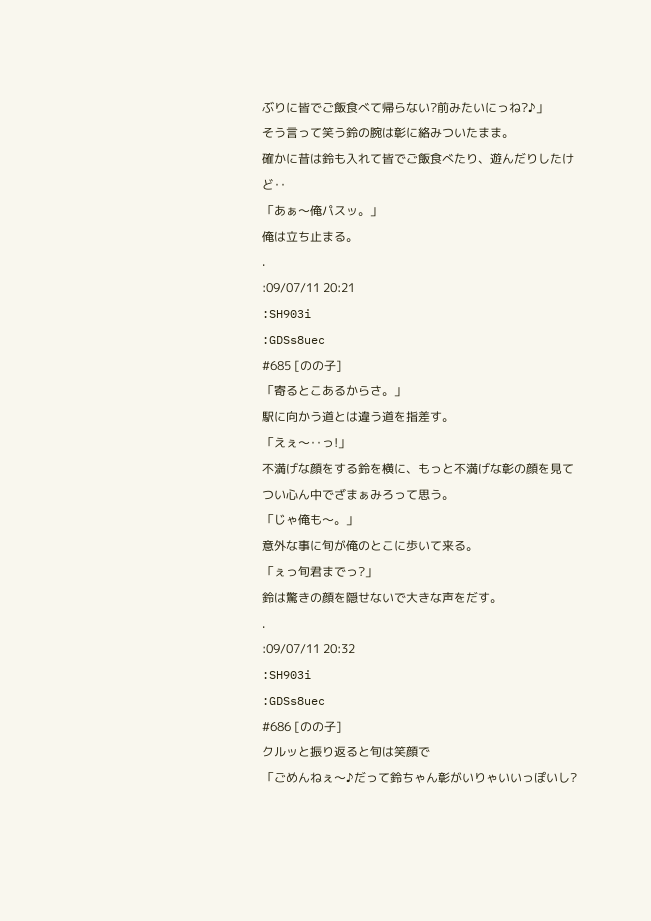ぶりに皆でご飯食べて帰らない?前みたいにっね?♪」
そう言って笑う鈴の腕は彰に絡みついたまま。
確かに昔は鈴も入れて皆でご飯食べたり、遊んだりしたけど‥
「あぁ〜俺パスッ。」
俺は立ち止まる。
.
:09/07/11 20:21
:SH903i
:GDSs8uec
#685 [のの子]
「寄るとこあるからさ。」
駅に向かう道とは違う道を指差す。
「えぇ〜‥っ!」
不満げな顔をする鈴を横に、もっと不満げな彰の顔を見てつい心ん中でざまぁみろって思う。
「じゃ俺も〜。」
意外な事に旬が俺のとこに歩いて来る。
「ぇっ旬君までっ?」
鈴は驚きの顔を隠せないで大きな声をだす。
.
:09/07/11 20:32
:SH903i
:GDSs8uec
#686 [のの子]
クルッと振り返ると旬は笑顔で
「ごめんねぇ〜♪だって鈴ちゃん彰がいりゃいいっぽいし?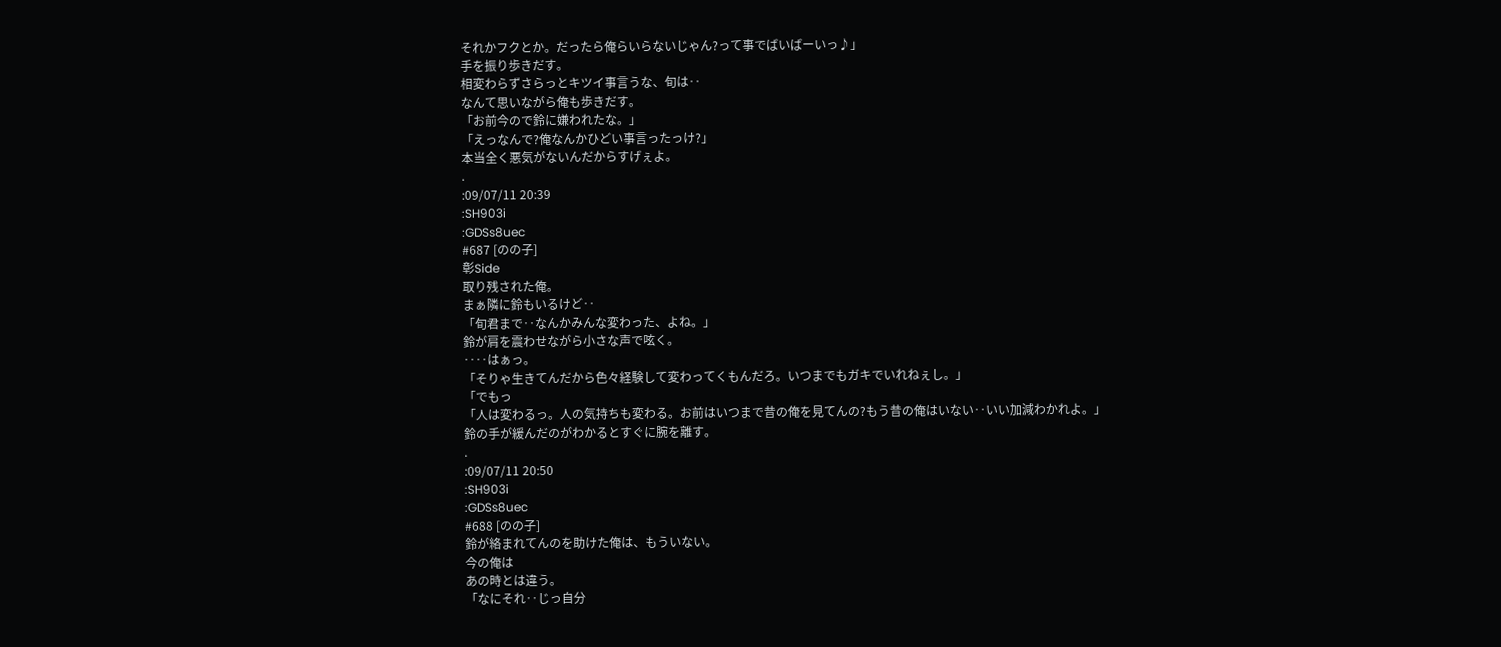それかフクとか。だったら俺らいらないじゃん?って事でばいばーいっ♪」
手を振り歩きだす。
相変わらずさらっとキツイ事言うな、旬は‥
なんて思いながら俺も歩きだす。
「お前今ので鈴に嫌われたな。」
「えっなんで?俺なんかひどい事言ったっけ?」
本当全く悪気がないんだからすげぇよ。
.
:09/07/11 20:39
:SH903i
:GDSs8uec
#687 [のの子]
彰Side
取り残された俺。
まぁ隣に鈴もいるけど‥
「旬君まで‥なんかみんな変わった、よね。」
鈴が肩を震わせながら小さな声で呟く。
‥‥はぁっ。
「そりゃ生きてんだから色々経験して変わってくもんだろ。いつまでもガキでいれねぇし。」
「でもっ
「人は変わるっ。人の気持ちも変わる。お前はいつまで昔の俺を見てんの?もう昔の俺はいない‥いい加減わかれよ。」
鈴の手が緩んだのがわかるとすぐに腕を離す。
.
:09/07/11 20:50
:SH903i
:GDSs8uec
#688 [のの子]
鈴が絡まれてんのを助けた俺は、もういない。
今の俺は
あの時とは違う。
「なにそれ‥じっ自分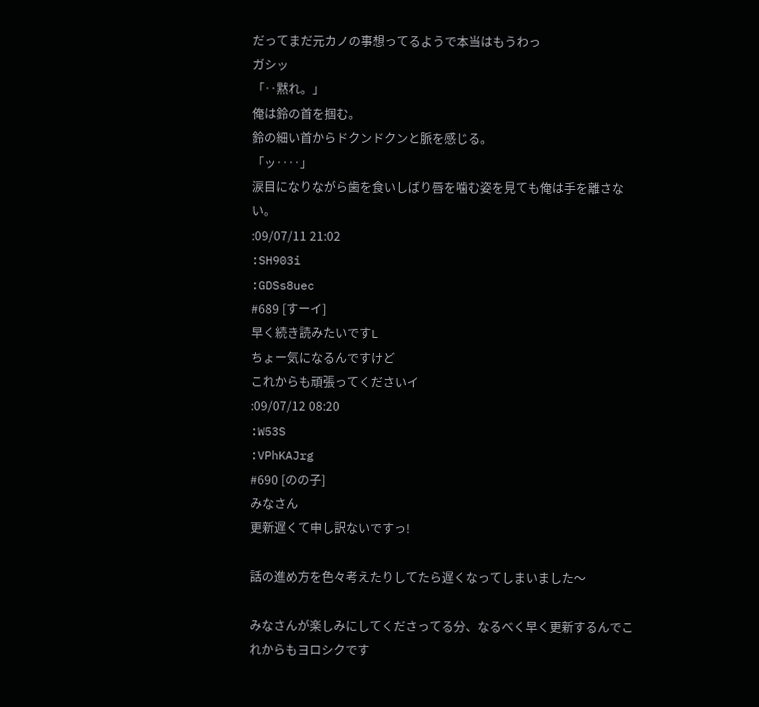だってまだ元カノの事想ってるようで本当はもうわっ
ガシッ
「‥黙れ。」
俺は鈴の首を掴む。
鈴の細い首からドクンドクンと脈を感じる。
「ッ‥‥」
涙目になりながら歯を食いしばり唇を噛む姿を見ても俺は手を離さない。
:09/07/11 21:02
:SH903i
:GDSs8uec
#689 [すーイ]
早く続き読みたいですL
ちょー気になるんですけど
これからも頑張ってくださいイ
:09/07/12 08:20
:W53S
:VPhKAJrg
#690 [のの子]
みなさん
更新遅くて申し訳ないですっ!

話の進め方を色々考えたりしてたら遅くなってしまいました〜

みなさんが楽しみにしてくださってる分、なるべく早く更新するんでこれからもヨロシクです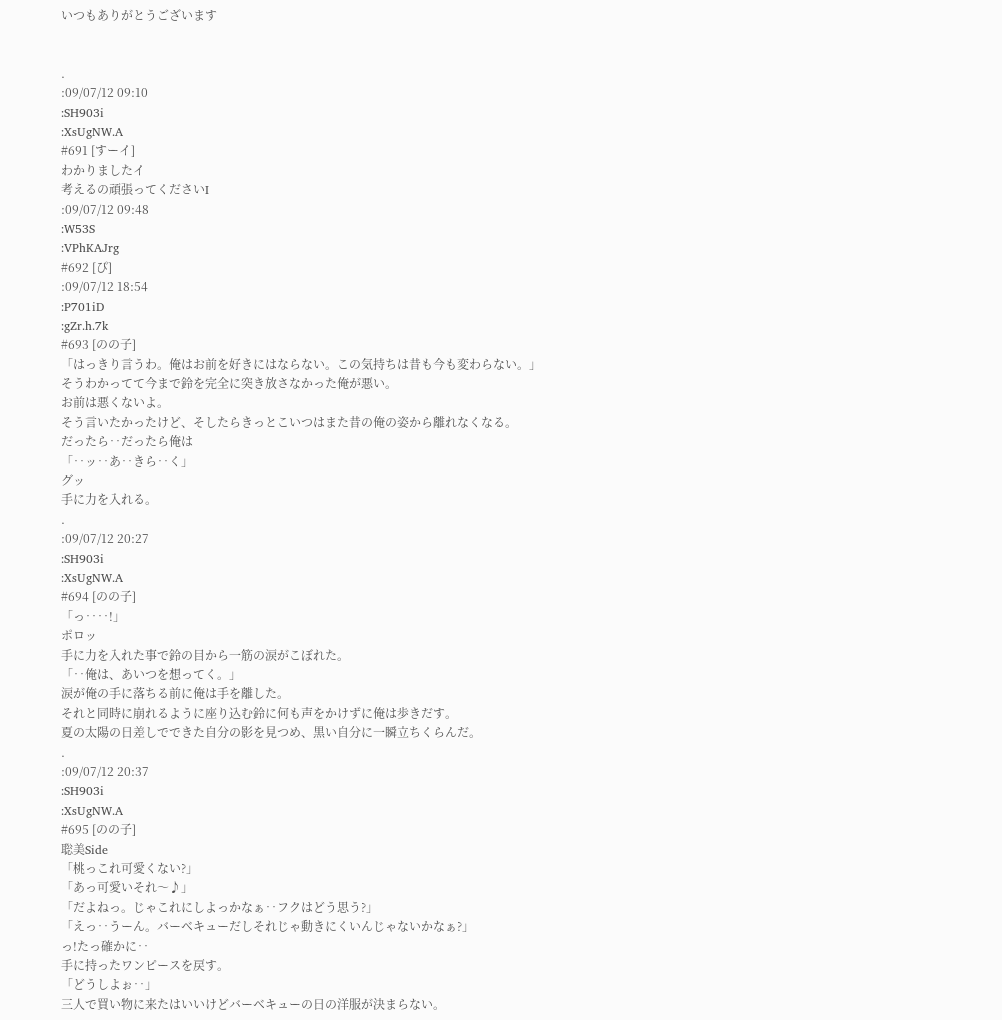いつもありがとうございます


.
:09/07/12 09:10
:SH903i
:XsUgNW.A
#691 [すーイ]
わかりましたイ
考えるの頑張ってくださいI
:09/07/12 09:48
:W53S
:VPhKAJrg
#692 [ぴ]
:09/07/12 18:54
:P701iD
:gZr.h.7k
#693 [のの子]
「はっきり言うわ。俺はお前を好きにはならない。この気持ちは昔も今も変わらない。」
そうわかってて今まで鈴を完全に突き放さなかった俺が悪い。
お前は悪くないよ。
そう言いたかったけど、そしたらきっとこいつはまた昔の俺の姿から離れなくなる。
だったら‥だったら俺は
「‥ッ‥あ‥きら‥く」
グッ
手に力を入れる。
.
:09/07/12 20:27
:SH903i
:XsUgNW.A
#694 [のの子]
「っ‥‥!」
ポロッ
手に力を入れた事で鈴の目から一筋の涙がこぼれた。
「‥俺は、あいつを想ってく。」
涙が俺の手に落ちる前に俺は手を離した。
それと同時に崩れるように座り込む鈴に何も声をかけずに俺は歩きだす。
夏の太陽の日差しでできた自分の影を見つめ、黒い自分に一瞬立ちくらんだ。
.
:09/07/12 20:37
:SH903i
:XsUgNW.A
#695 [のの子]
聡美Side
「桃っこれ可愛くない?」
「あっ可愛いそれ〜♪」
「だよねっ。じゃこれにしよっかなぁ‥フクはどう思う?」
「えっ‥うーん。バーベキューだしそれじゃ動きにくいんじゃないかなぁ?」
っ!たっ確かに‥
手に持ったワンピースを戻す。
「どうしよぉ‥」
三人で買い物に来たはいいけどバーベキューの日の洋服が決まらない。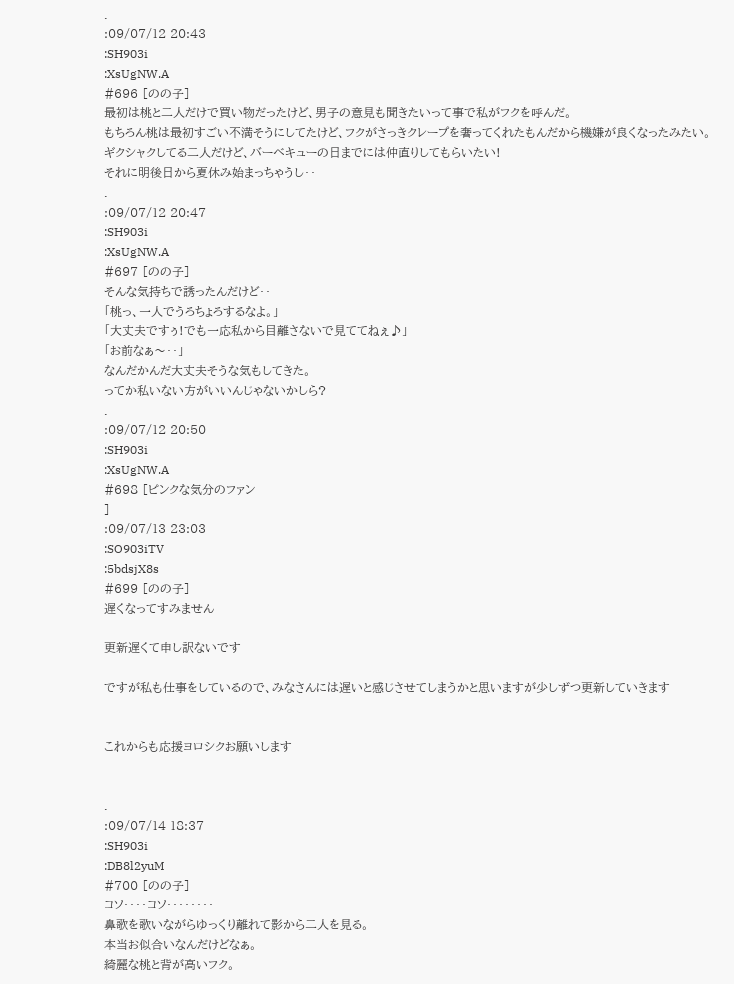.
:09/07/12 20:43
:SH903i
:XsUgNW.A
#696 [のの子]
最初は桃と二人だけで買い物だったけど、男子の意見も聞きたいって事で私がフクを呼んだ。
もちろん桃は最初すごい不満そうにしてたけど、フクがさっきクレープを奢ってくれたもんだから機嫌が良くなったみたい。
ギクシャクしてる二人だけど、バーベキューの日までには仲直りしてもらいたい!
それに明後日から夏休み始まっちゃうし‥
.
:09/07/12 20:47
:SH903i
:XsUgNW.A
#697 [のの子]
そんな気持ちで誘ったんだけど‥
「桃っ、一人でうろちょろするなよ。」
「大丈夫ですぅ!でも一応私から目離さないで見ててねぇ♪」
「お前なぁ〜‥」
なんだかんだ大丈夫そうな気もしてきた。
ってか私いない方がいいんじゃないかしら?
.
:09/07/12 20:50
:SH903i
:XsUgNW.A
#698 [ピンクな気分のファン
]
:09/07/13 23:03
:SO903iTV
:5bdsjX8s
#699 [のの子]
遅くなってすみません

更新遅くて申し訳ないです

ですが私も仕事をしているので、みなさんには遅いと感じさせてしまうかと思いますが少しずつ更新していきます


これからも応援ヨロシクお願いします


.
:09/07/14 18:37
:SH903i
:DB8l2yuM
#700 [のの子]
コソ‥‥コソ‥‥‥‥
鼻歌を歌いながらゆっくり離れて影から二人を見る。
本当お似合いなんだけどなぁ。
綺麗な桃と背が高いフク。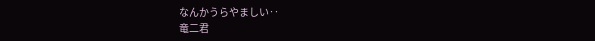なんかうらやましい‥
竜二君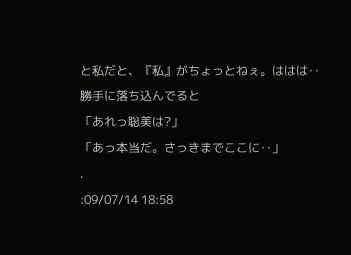と私だと、『私』がちょっとねぇ。ははは‥
勝手に落ち込んでると
「あれっ聡美は?」
「あっ本当だ。さっきまでここに‥」
.
:09/07/14 18:58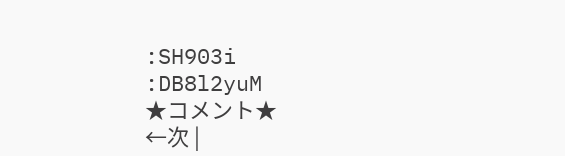:SH903i
:DB8l2yuM
★コメント★
←次 |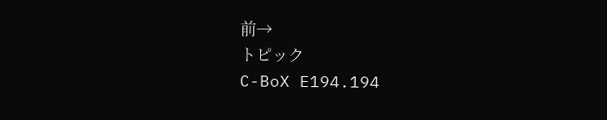前→
トピック
C-BoX E194.194